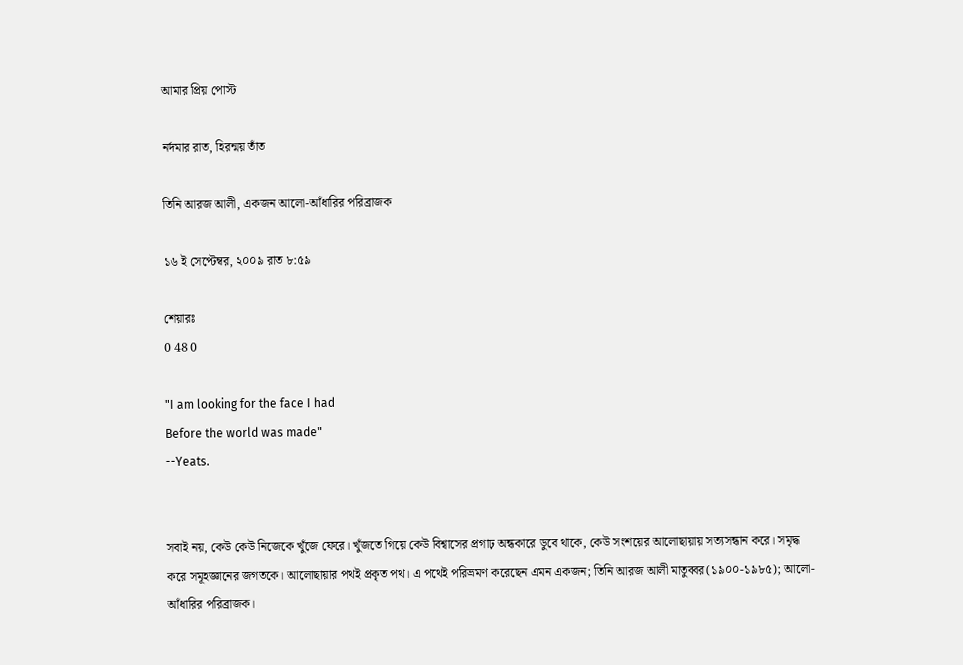আমার প্রিয় পোস্ট

নর্দমার রাত, হিরন্ময় তাঁত

তিনি আরজ আলী, একজন আলো-আঁধারির পরিব্রাজক

১৬ ই সেপ্টেম্বর, ২০০৯ রাত ৮:৫৯

শেয়ারঃ
0 48 0

"I am looking for the face I had
Before the world was made"
--Yeats.


সবাই নয়, কেউ কেউ নিজেকে খুঁজে ফেরে। খুঁজতে গিয়ে কেউ বিশ্বাসের প্রগাঢ় অন্ধকারে ডুবে থাকে, কেউ সংশয়ের আলোছায়ায় সত্যসন্ধান করে। সমৃদ্ধ করে সমূহজ্ঞানের জগতকে। আলোছায়ার পথই প্রকৃত পথ। এ পথেই পরিভ্রমণ করেছেন এমন একজন; তিনি আরজ আলী মাতুব্বর(১৯০০-১৯৮৫); আলো-আঁধারির পরিব্রাজক।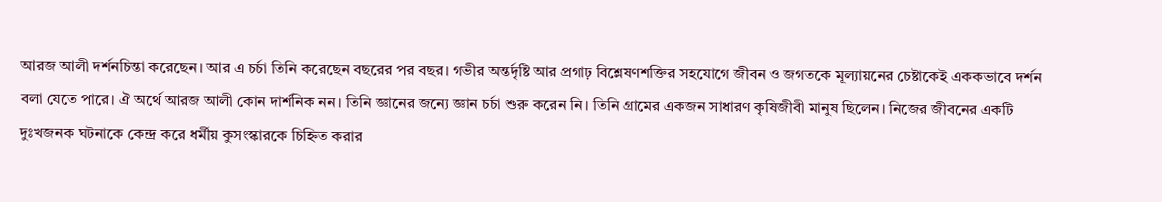আরজ আলী দর্শনচিন্তা করেছেন। আর এ চর্চা তিনি করেছেন বছরের পর বছর। গভীর অন্তর্দৃষ্টি আর প্রগাঢ় বিশ্লেষণশক্তির সহযোগে জীবন ও জগতকে মূল্যায়নের চেষ্টাকেই এককভাবে দর্শন বলা যেতে পারে। ঐ অর্থে আরজ আলী কোন দার্শনিক নন। তিনি জ্ঞানের জন্যে জ্ঞান চর্চা শুরু করেন নি। তিনি গ্রামের একজন সাধারণ কৃষিজীবী মানুষ ছিলেন। নিজের জীবনের একটি দুঃখজনক ঘটনাকে কেন্দ্র করে ধর্মীয় কুসংস্কারকে চিহ্নিত করার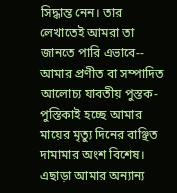সিদ্ধান্ত নেন। তার লেখাতেই আমরা তা জানতে পারি এভাবে-- আমার প্রণীত বা সম্পাদিত আলোচ্য যাবতীয় পুস্তক-পুস্তিকাই হচ্ছে আমার মায়ের মৃত্যু দিনের বাঞ্ছিত দামামার অংশ বিশেষ। এছাড়া আমার অন্যান্য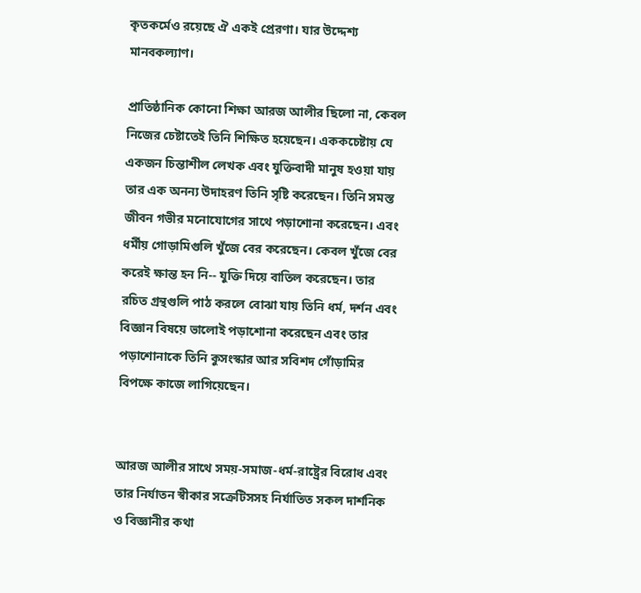কৃতকর্মেও রয়েছে ঐ একই প্রেরণা। যার উদ্দেশ্য মানবকল্যাণ।

প্রাতিষ্ঠানিক কোনো শিক্ষা আরজ আলীর ছিলো না, কেবল নিজের চেষ্টাতেই তিনি শিক্ষিত হয়েছেন। এককচেষ্টায় যে একজন চিন্তাশীল লেখক এবং যুক্তিবাদী মানুষ হওয়া যায় তার এক অনন্য উদাহরণ তিনি সৃষ্টি করেছেন। তিনি সমস্ত জীবন গভীর মনোযোগের সাথে পড়াশোনা করেছেন। এবং ধর্মীয় গোড়ামিগুলি খুঁজে বের করেছেন। কেবল খুঁজে বের করেই ক্ষান্ত হন নি-- যুক্তি দিয়ে বাতিল করেছেন। তার রচিত গ্রন্থগুলি পাঠ করলে বোঝা যায় তিনি ধর্ম, দর্শন এবং বিজ্ঞান বিষয়ে ভালোই পড়াশোনা করেছেন এবং তার পড়াশোনাকে তিনি কুসংস্কার আর সবিশদ গোঁড়ামির বিপক্ষে কাজে লাগিয়েছেন।


আরজ আলীর সাথে সময়-সমাজ-ধর্ম-রাষ্ট্রের বিরোধ এবং তার নির্যাতন স্বীকার সক্রেটিসসহ নির্যাতিত সকল দার্শনিক ও বিজ্ঞানীর কথা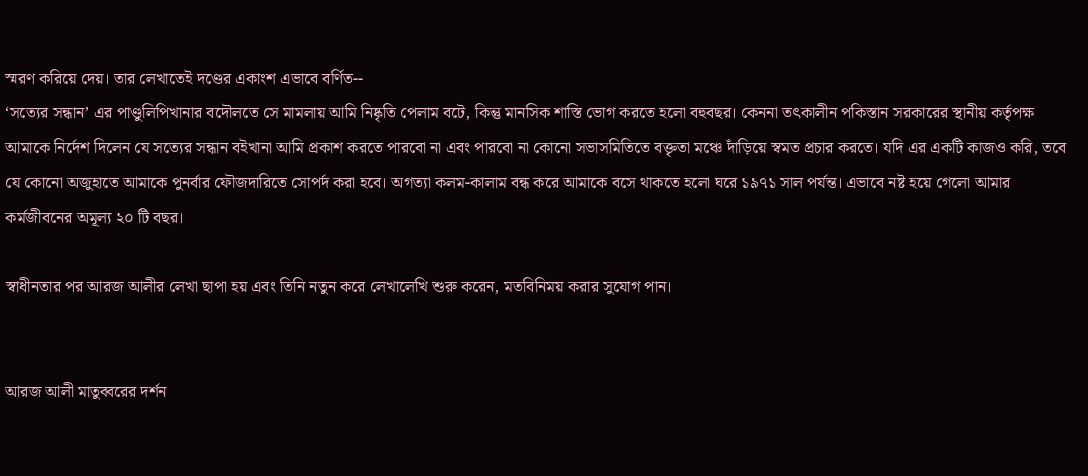স্মরণ করিয়ে দেয়। তার লেখাতেই দণ্ডের একাংশ এভাবে বর্ণিত--
‘সত্যের সন্ধান’ এর পাণ্ডুলিপিখানার বদৌলতে সে মামলায় আমি নিষ্কৃতি পেলাম বটে, কিন্তু মানসিক শাস্তি ভোগ করতে হলো বহুবছর। কেননা তৎকালীন পকিস্তান সরকারের স্থানীয় কর্তৃপক্ষ আমাকে নির্দেশ দিলেন যে সত্যের সন্ধান বইখানা আমি প্রকাশ করতে পারবো না এবং পারবো না কোনো সভাসমিতিতে বক্তৃতা মঞ্চে দাঁড়িয়ে স্বমত প্রচার করতে। যদি এর একটি কাজও করি, তবে যে কোনো অজুহাতে আমাকে পুনর্বার ফৌজদারিতে সোপর্দ করা হবে। অগত্যা কলম-কালাম বন্ধ করে আমাকে বসে থাকতে হলো ঘরে ১৯৭১ সাল পর্যন্ত। এভাবে নষ্ট হয়ে গেলো আমার কর্মজীবনের অমূল্য ২০ টি বছর।

স্বাধীনতার পর আরজ আলীর লেখা ছাপা হয় এবং তিনি নতুন করে লেখালেখি শুরু করেন, মতবিনিময় করার সুযোগ পান।


আরজ আলী মাতুব্বরের দর্শন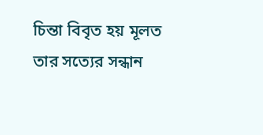চিন্তা বিবৃত হয় মূলত তার সত্যের সন্ধান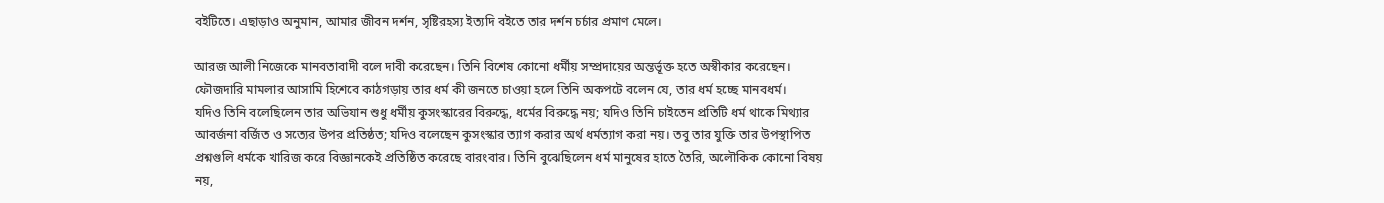বইটিতে। এছাড়াও অনুমান, আমার জীবন দর্শন, সৃষ্টিরহস্য ইত্যদি বইতে তার দর্শন চর্চার প্রমাণ মেলে।

আরজ আলী নিজেকে মানবতাবাদী বলে দাবী করেছেন। তিনি বিশেষ কোনো ধর্মীয় সম্প্রদায়ের অন্তর্ভূক্ত হতে অস্বীকার করেছেন। ফৌজদারি মামলার আসামি হিশেবে কাঠগড়ায় তার ধর্ম কী জনতে চাওয়া হলে তিনি অকপটে বলেন যে, তার ধর্ম হচ্ছে মানবধর্ম।
যদিও তিনি বলেছিলেন তার অভিযান শুধু ধর্মীয় কুসংস্কারের বিরুদ্ধে, ধর্মের বিরুদ্ধে নয়; যদিও তিনি চাইতেন প্রতিটি ধর্ম থাকে মিথ্যার আবর্জনা বর্জিত ও সত্যের উপর প্রতিষ্ঠত; যদিও বলেছেন কুসংস্কার ত্যাগ করার অর্থ ধর্মত্যাগ করা নয়। তবু তার যুক্তি তার উপস্থাপিত প্রশ্নগুলি ধর্মকে খারিজ করে বিজ্ঞানকেই প্রতিষ্ঠিত করেছে বারংবার। তিনি বুঝেছিলেন ধর্ম মানুষের হাতে তৈরি, অলৌকিক কোনো বিষয় নয়,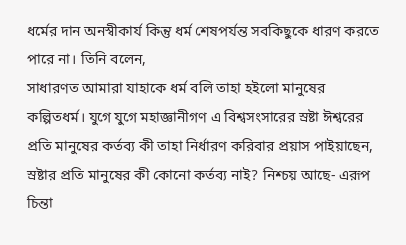ধর্মের দান অনস্বীকার্য কিন্তু ধর্ম শেষপর্যন্ত সবকিছুকে ধারণ করতে পারে না। তিনি বলেন,
সাধারণত আমারা যাহাকে ধর্ম বলি তাহা হইলো মানুষের কল্পিতধর্ম। যুগে যুগে মহাজ্ঞানীগণ এ বিশ্বসংসারের স্রষ্টা ঈশ্বরের প্রতি মানুষের কর্তব্য কী তাহা নির্ধারণ করিবার প্রয়াস পাইয়াছেন, স্রষ্টার প্রতি মানুষের কী কোনো কর্তব্য নাই? নিশ্চয় আছে- এরূপ চিন্তা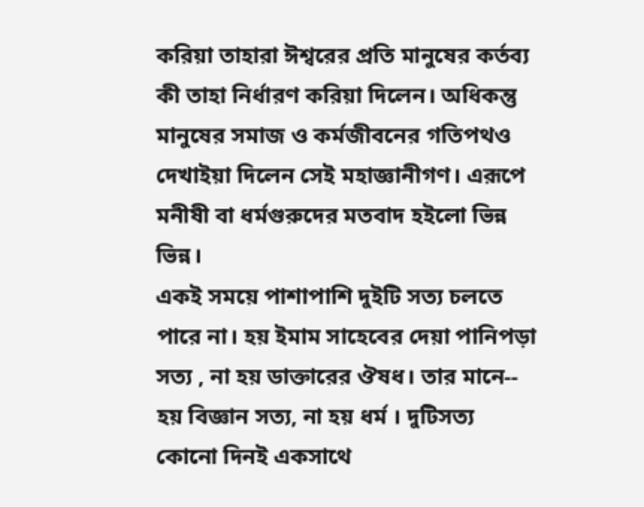করিয়া তাহারা ঈশ্বরের প্রতি মানুষের কর্তব্য কী তাহা নির্ধারণ করিয়া দিলেন। অধিকন্তু মানুষের সমাজ ও কর্মজীবনের গতিপথও দেখাইয়া দিলেন সেই মহাজ্ঞানীগণ। এরূপে মনীষী বা ধর্মগুরুদের মতবাদ হইলো ভিন্ন ভিন্ন।
একই সময়ে পাশাপাশি দুইটি সত্য চলতে পারে না। হয় ইমাম সাহেবের দেয়া পানিপড়া সত্য , না হয় ডাক্তারের ঔষধ। তার মানে-- হয় বিজ্ঞান সত্য, না হয় ধর্ম । দুটিসত্য কোনো দিনই একসাথে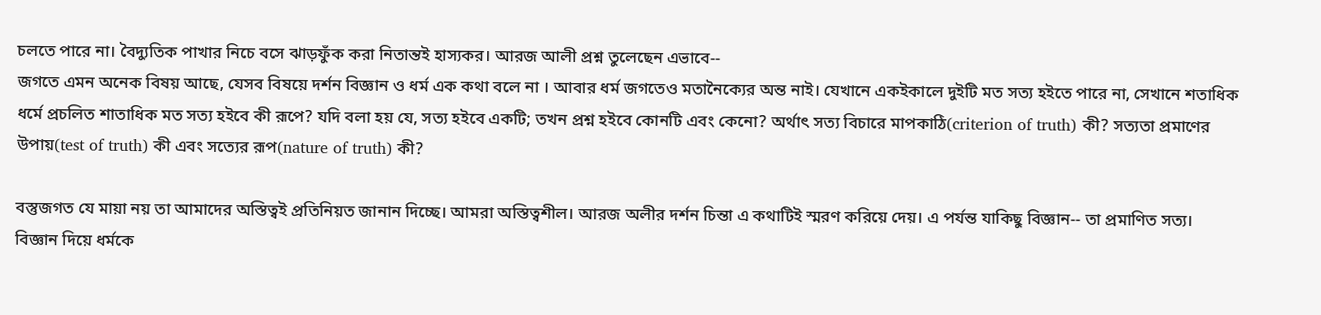চলতে পারে না। বৈদ্যুতিক পাখার নিচে বসে ঝাড়ফুঁক করা নিতান্তই হাস্যকর। আরজ আলী প্রশ্ন তুলেছেন এভাবে--
জগতে এমন অনেক বিষয় আছে, যেসব বিষয়ে দর্শন বিজ্ঞান ও ধর্ম এক কথা বলে না । আবার ধর্ম জগতেও মতানৈক্যের অন্ত নাই। যেখানে একইকালে দুইটি মত সত্য হইতে পারে না, সেখানে শতাধিক ধর্মে প্রচলিত শাতাধিক মত সত্য হইবে কী রূপে? যদি বলা হয় যে, সত্য হইবে একটি; তখন প্রশ্ন হইবে কোনটি এবং কেনো? অর্থাৎ সত্য বিচারে মাপকাঠি(criterion of truth) কী? সত্যতা প্রমাণের উপায়(test of truth) কী এবং সত্যের রূপ(nature of truth) কী?

বস্তুজগত যে মায়া নয় তা আমাদের অস্তিত্বই প্রতিনিয়ত জানান দিচ্ছে। আমরা অস্তিত্বশীল। আরজ অলীর দর্শন চিন্তা এ কথাটিই স্মরণ করিয়ে দেয়। এ পর্যন্ত যাকিছু বিজ্ঞান-- তা প্রমাণিত সত্য। বিজ্ঞান দিয়ে ধর্মকে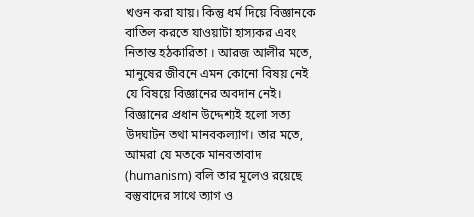খণ্ডন করা যায়। কিন্তু ধর্ম দিয়ে বিজ্ঞানকে বাতিল করতে যাওয়াটা হাস্যকর এবং নিতান্ত হঠকারিতা । আরজ আলীর মতে, মানুষের জীবনে এমন কোনো বিষয় নেই যে বিষয়ে বিজ্ঞানের অবদান নেই। বিজ্ঞানের প্রধান উদ্দেশ্যই হলো সত্য উদঘাটন তথা মানবকল্যাণ। তার মতে, আমরা যে মতকে মানবতাবাদ (humanism) বলি তার মূলেও রয়েছে বস্তুবাদের সাথে ত্যাগ ও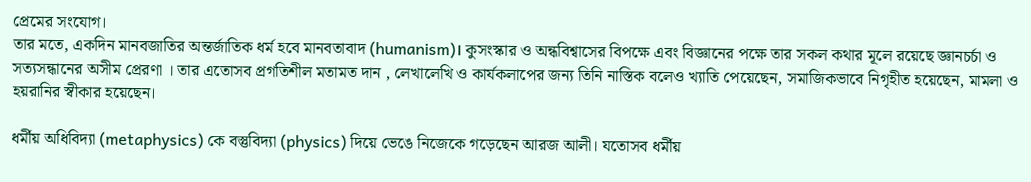প্রেমের সংযোগ।
তার মতে, একদিন মানবজাতির অন্তর্জাতিক ধর্ম হবে মানবতাবাদ (humanism)। কুসংস্কার ও অন্ধবিশ্বাসের বিপক্ষে এবং বিজ্ঞানের পক্ষে তার সকল কথার মূলে রয়েছে জ্ঞানচর্চা ও সত্যসন্ধানের অসীম প্রেরণা । তার এতোসব প্রগতিশীল মতামত দান , লেখালেখি ও কার্যকলাপের জন্য তিনি নাস্তিক বলেও খ্যাতি পেয়েছেন, সমাজিকভাবে নিগৃহীত হয়েছেন, মামলা ও হয়রানির স্বীকার হয়েছেন।

ধর্মীয় অধিবিদ্যা (metaphysics) কে বস্তুবিদ্যা (physics) দিয়ে ভেঙে নিজেকে গড়েছেন আরজ আলী। যতোসব ধর্মীয়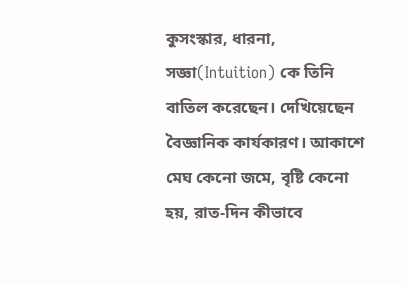কুসংস্কার, ধারনা, সজ্ঞা(Intuition) কে তিনি বাতিল করেছেন। দেখিয়েছেন বৈজ্ঞানিক কার্যকারণ। আকাশে মেঘ কেনো জমে, বৃষ্টি কেনো হয়, রাত-দিন কীভাবে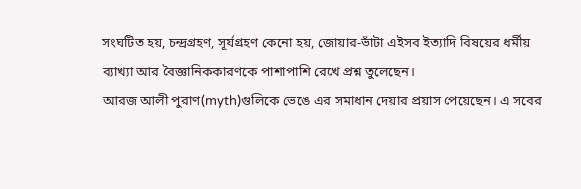সংঘটিত হয়, চন্দ্রগ্রহণ, সূর্যগ্রহণ কেনো হয়, জোয়ার-ভাঁটা এইসব ইত্যাদি বিষয়ের ধর্মীয় ব্যাখ্যা আর বৈজ্ঞানিককারণকে পাশাপাশি রেখে প্রশ্ন তুলেছেন।
আরজ আলী পুরাণ(myth)গুলিকে ভেঙে এর সমাধান দেয়ার প্রয়াস পেয়েছেন। এ সবের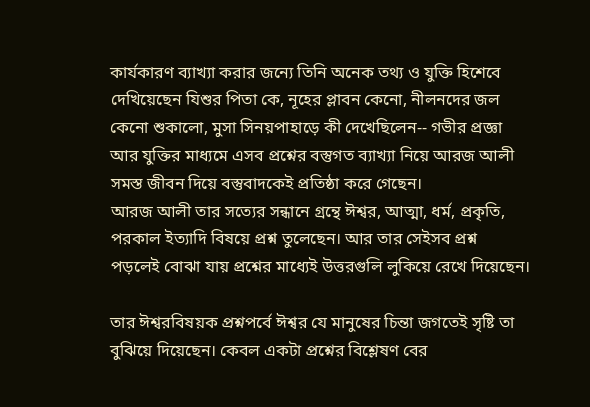কার্যকারণ ব্যাখ্যা করার জন্যে তিনি অনেক তথ্য ও যুক্তি হিশেবে দেখিয়েছেন যিশুর পিতা কে, নূহের প্লাবন কেনো, নীলনদের জল কেনো শুকালো, মুসা সিনয়পাহাড়ে কী দেখেছিলেন-- গভীর প্রজ্ঞা আর যুক্তির মাধ্যমে এসব প্রশ্নের বস্তুগত ব্যাখ্যা নিয়ে আরজ আলী সমস্ত জীবন দিয়ে বস্তুবাদকেই প্রতিষ্ঠা করে গেছেন।
আরজ আলী তার সত্যের সন্ধানে গ্রন্থে ঈশ্বর, আত্মা, ধর্ম, প্রকৃতি, পরকাল ইত্যাদি বিষয়ে প্রশ্ন তুলেছেন। আর তার সেইসব প্রশ্ন পড়লেই বোঝা যায় প্রশ্নের মাধ্যেই উত্তরগুলি লুকিয়ে রেখে দিয়েছেন।

তার ঈশ্বরবিষয়ক প্রশ্নপর্বে ঈশ্বর যে মানুষের চিন্তা জগতেই সৃষ্টি তা বুঝিয়ে দিয়েছেন। কেবল একটা প্রশ্নের বিশ্লেষণ বের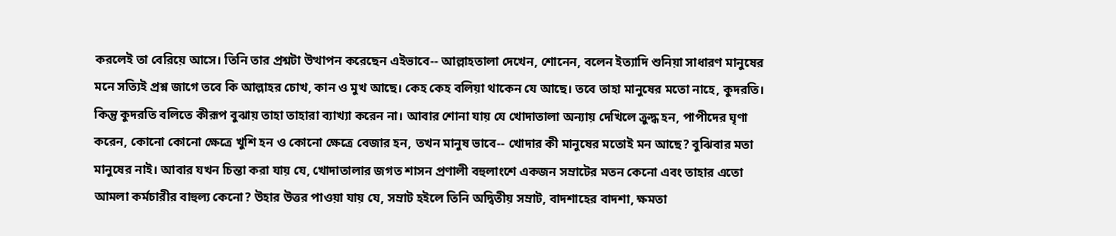করলেই তা বেরিয়ে আসে। তিনি তার প্রশ্নটা উত্থাপন করেছেন এইভাবে-- আল্লাহতালা দেখেন, শোনেন, বলেন ইত্যাদি শুনিয়া সাধারণ মানুষের মনে সত্যিই প্রশ্ন জাগে তবে কি আল্লাহর চোখ, কান ও মুখ আছে। কেহ কেহ বলিয়া থাকেন যে আছে। তবে তাহা মানুষের মতো নাহে, কুদরতি। কিন্তু কুদরতি বলিতে কীরূপ বুঝায় তাহা তাহারা ব্যাখ্যা করেন না। আবার শোনা যায় যে খোদাতালা অন্যায় দেখিলে ক্রুদ্ধ হন, পাপীদের ঘৃণা করেন, কোনো কোনো ক্ষেত্রে খুশি হন ও কোনো ক্ষেত্রে বেজার হন, তখন মানুষ ভাবে-- খোদার কী মানুষের মতোই মন আছে? বুঝিবার মতা মানুষের নাই। আবার যখন চিন্তা করা যায় যে, খোদাতালার জগত শাসন প্রণালী বহুলাংশে একজন সম্রাটের মতন কেনো এবং তাহার এতো আমলা কর্মচারীর বাহুল্য কেনো? উহার উত্তর পাওয়া যায় যে, সম্রাট হইলে তিনি অদ্বিতীয় সম্রাট, বাদশাহের বাদশা, ক্ষমতা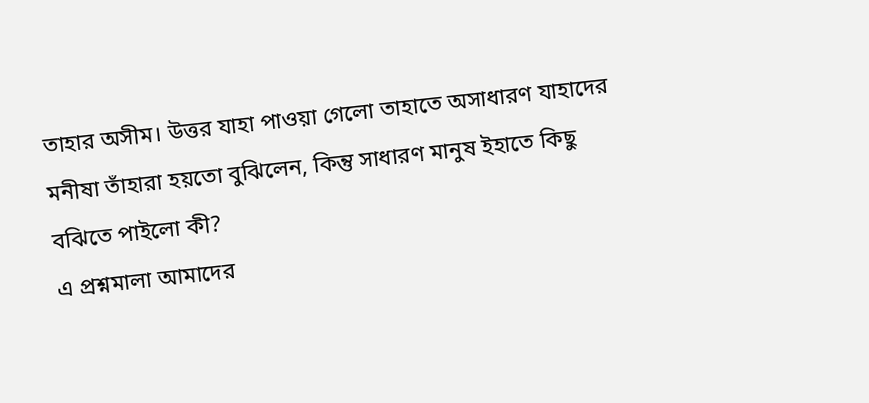তাহার অসীম। উত্তর যাহা পাওয়া গেলো তাহাতে অসাধারণ যাহাদের মনীষা তাঁহারা হয়তো বুঝিলেন, কিন্তু সাধারণ মানুষ ইহাতে কিছু বঝিতে পাইলো কী?
এ প্রশ্নমালা আমাদের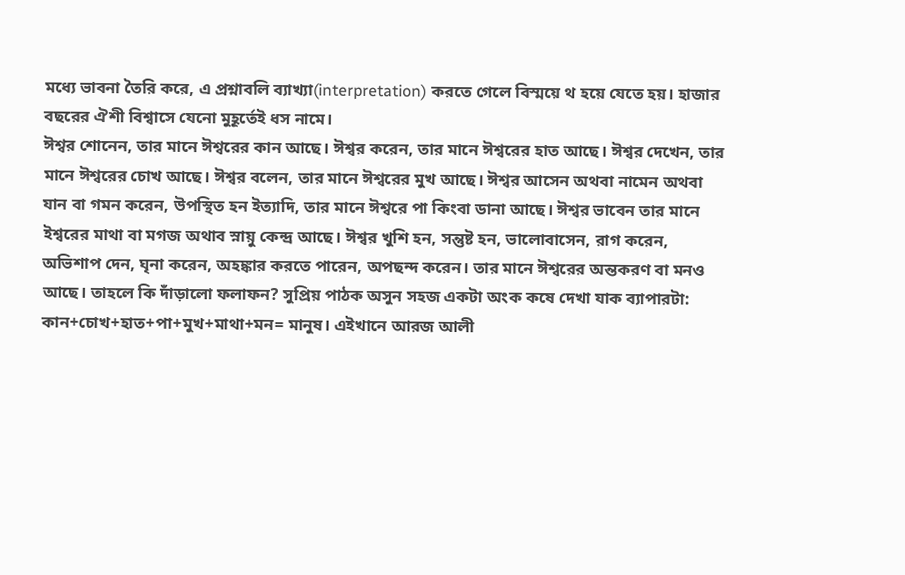মধ্যে ভাবনা তৈরি করে, এ প্রশ্নাবলি ব্যাখ্যা(interpretation) করতে গেলে বিস্ময়ে থ হয়ে যেতে হয়। হাজার বছরের ঐশী বিশ্বাসে যেনো মুহূর্তেই ধস নামে।
ঈশ্বর শোনেন, তার মানে ঈশ্বরের কান আছে। ঈশ্বর করেন, তার মানে ঈশ্বরের হাত আছে। ঈশ্বর দেখেন, তার মানে ঈশ্বরের চোখ আছে। ঈশ্বর বলেন, তার মানে ঈশ্বরের মুখ আছে। ঈশ্বর আসেন অথবা নামেন অথবা যান বা গমন করেন, উপস্থিত হন ইত্যাদি, তার মানে ঈশ্বরে পা কিংবা ডানা আছে। ঈশ্বর ভাবেন তার মানে ইশ্বরের মাথা বা মগজ অথাব স্নায়ু কেন্দ্র আছে। ঈশ্বর খুশি হন, সন্তুষ্ট হন, ভালোবাসেন, রাগ করেন, অভিশাপ দেন, ঘৃনা করেন, অহঙ্কার করতে পারেন, অপছন্দ করেন। তার মানে ঈশ্বরের অন্তকরণ বা মনও আছে। তাহলে কি দাঁড়ালো ফলাফন? সুপ্রিয় পাঠক অসুন সহজ একটা অংক কষে দেখা যাক ব্যাপারটা: কান+চোখ+হাত+পা+মুখ+মাথা+মন= মানুষ। এইখানে আরজ আলী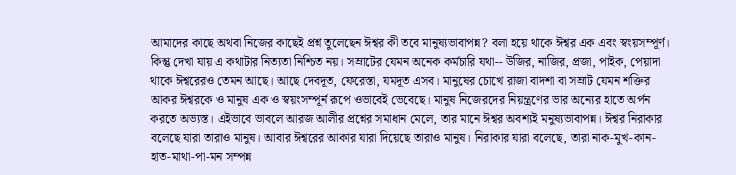আমাদের কাছে অথবা নিজের কাছেই প্রশ্ন তুলেছেন ঈশ্বর কী তবে মানুষ্যভাবাপন্ন? বলা হয়ে থাকে ঈশ্বর এক এবং স্বংয়সম্পূর্ণ। কিন্তু দেখা যায় এ কথাটার নিত্যতা নিশ্চিত নয়। সম্রাটের যেমন অনেক কর্মচারি যথা-- উজির, নাজির, প্রজা, পাইক, পেয়াদা থাকে ঈশ্বরেরও তেমন আছে। আছে দেবদূত, ফেরেস্তা, যমদূত এসব। মানুষের চোখে রাজা বাদশা বা সম্রাট যেমন শক্তির আকর ঈশ্বরকে ও মানুষ এক ও স্বয়ংসম্পূর্ন রূপে ওভাবেই ভেবেছে। মানুষ নিজেরদের নিয়ন্ত্রণের ভার অন্যের হাতে অর্পন করতে অভ্যস্ত। এইভাবে ভাবলে আরজ আলীর প্রশ্নের সমাধান মেলে, তার মানে ঈশ্বর অবশ্যই মনুষ্যভাবাপন্ন। ঈশ্বর নিরাকার বলেছে যারা তারাও মানুষ। আবার ঈশ্বরের আকার যারা দিয়েছে তারাও মানুষ। নিরাকার যারা বলেছে, তারা নাক-মুখ-কান-হাত-মাথা-পা-মন সম্পন্ন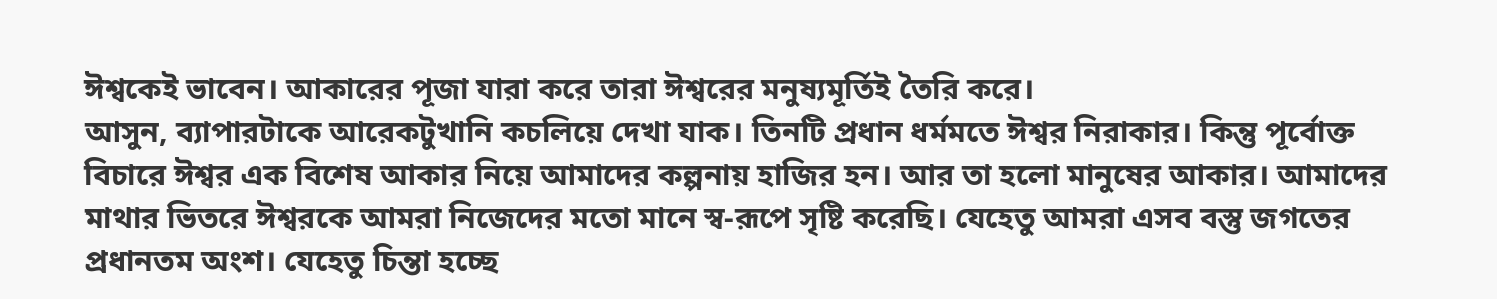ঈশ্বকেই ভাবেন। আকারের পূজা যারা করে তারা ঈশ্বরের মনুষ্যমূর্তিই তৈরি করে।
আসুন, ব্যাপারটাকে আরেকটুখানি কচলিয়ে দেখা যাক। তিনটি প্রধান ধর্মমতে ঈশ্বর নিরাকার। কিন্তু পূর্বোক্ত বিচারে ঈশ্বর এক বিশেষ আকার নিয়ে আমাদের কল্পনায় হাজির হন। আর তা হলো মানুষের আকার। আমাদের মাথার ভিতরে ঈশ্বরকে আমরা নিজেদের মতো মানে স্ব-রূপে সৃষ্টি করেছি। যেহেতু আমরা এসব বস্তু জগতের প্রধানতম অংশ। যেহেতু চিন্তা হচ্ছে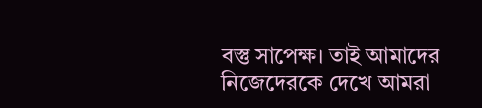বস্তু সাপেক্ষ। তাই আমাদের নিজেদেরকে দেখে আমরা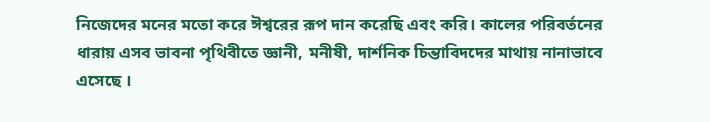নিজেদের মনের মতো করে ঈশ্বরের রূপ দান করেছি এবং করি। কালের পরিবর্তনের ধারায় এসব ভাবনা পৃথিবীতে জ্ঞানী, মনীষী, দার্শনিক চিন্তাবিদদের মাথায় নানাভাবে এসেছে ।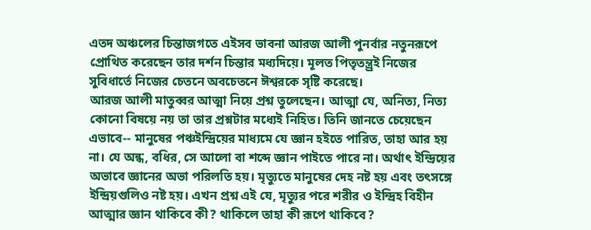এতদ অঞ্চলের চিন্তাজগতে এইসব ভাবনা আরজ আলী পুনর্বার নতুনরূপে প্রোথিত করেছেন তার দর্শন চিন্তার মধ্যদিয়ে। মূলত পিতৃতন্ত্র্রই নিজের সুবিধার্তে নিজের চেতনে অবচেতনে ঈশ্বরকে সৃষ্টি করেছে।
আরজ আলী মাতুব্বর আত্মা নিয়ে প্রশ্ন তুলেছেন। আত্মা যে, অনিত্য, নিত্য কোনো বিষয়ে নয় তা তার প্রশ্নটার মধ্যেই নিহিত। তিনি জানতে চেয়েছেন এভাবে-- মানুষের পঞ্চইন্দ্রিয়ের মাধ্যমে যে জ্ঞান হইতে পারিত, তাহা আর হয় না। যে অন্ধ, বধির, সে আলো বা শব্দে জ্ঞান পাইতে পারে না। অর্থাৎ ইন্দ্রিয়ের অভাবে জ্ঞানের অভা পরিলতি হয়। মৃত্যুতে মানুষের দেহ নষ্ট হয় এবং তৎসঙ্গে ইন্দ্রিয়গুলিও নষ্ট হয়। এখন প্রশ্ন এই যে, মৃত্যুর পরে শরীর ও ইন্দ্রিহ বিহীন আত্মার জ্ঞান থাকিবে কী? থাকিলে তাহা কী রূপে থাকিবে?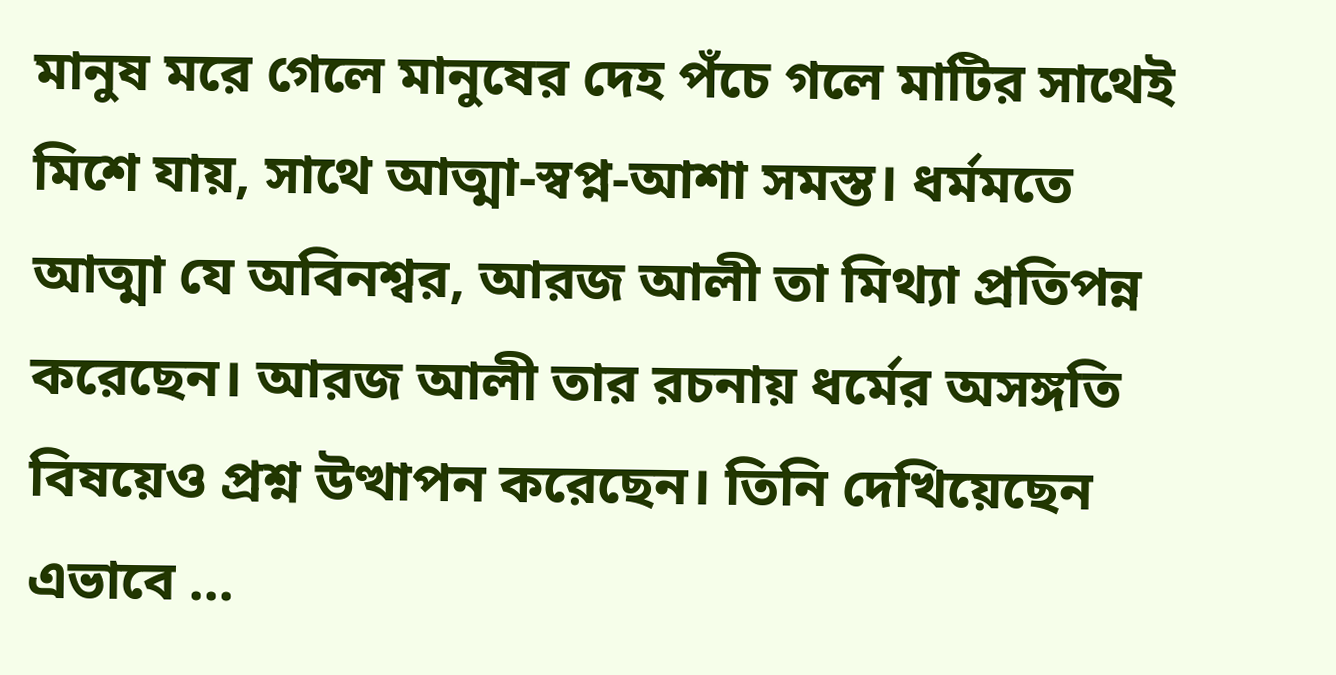মানুষ মরে গেলে মানুষের দেহ পঁচে গলে মাটির সাথেই মিশে যায়, সাথে আত্মা-স্বপ্ন-আশা সমস্ত। ধর্মমতে আত্মা যে অবিনশ্বর, আরজ আলী তা মিথ্যা প্রতিপন্ন করেছেন। আরজ আলী তার রচনায় ধর্মের অসঙ্গতি বিষয়েও প্রশ্ন উত্থাপন করেছেন। তিনি দেখিয়েছেন এভাবে ...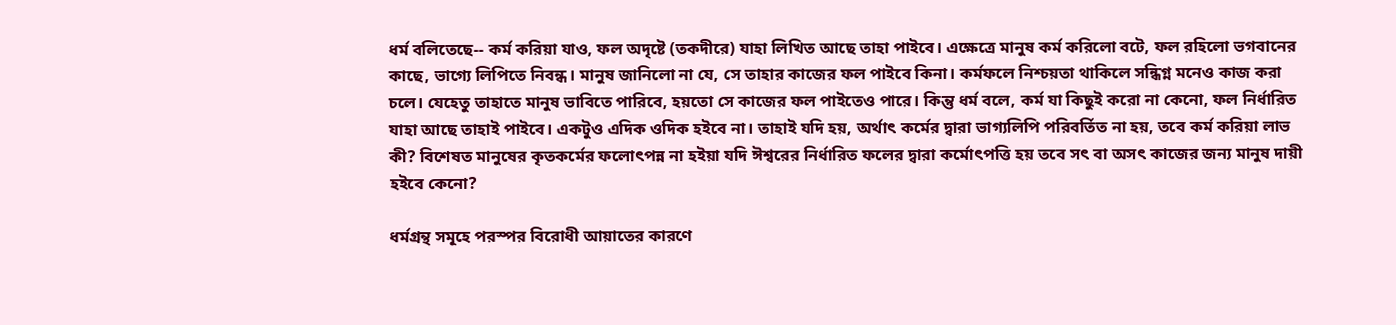ধর্ম বলিতেছে-- কর্ম করিয়া যাও, ফল অদৃষ্টে (তকদীরে) যাহা লিখিত আছে তাহা পাইবে। এক্ষেত্রে মানুষ কর্ম করিলো বটে, ফল রহিলো ভগবানের কাছে, ভাগ্যে লিপিতে নিবন্ধ। মানুষ জানিলো না যে, সে তাহার কাজের ফল পাইবে কিনা। কর্মফলে নিশ্চয়তা থাকিলে সন্ধিগ্ন মনেও কাজ করা চলে। যেহেতু তাহাতে মানুষ ভাবিতে পারিবে, হয়তো সে কাজের ফল পাইতেও পারে। কিন্তু ধর্ম বলে, কর্ম যা কিছুই করো না কেনো, ফল নির্ধারিত যাহা আছে তাহাই পাইবে। একটুও এদিক ওদিক হইবে না। তাহাই যদি হয়, অর্থাৎ কর্মের দ্বারা ভাগ্যলিপি পরিবর্তিত না হয়, তবে কর্ম করিয়া লাভ কী? বিশেষত মানুষের কৃতকর্মের ফলোৎপন্ন না হইয়া যদি ঈশ্বরের নির্ধারিত ফলের দ্বারা কর্মোৎপত্তি হয় তবে সৎ বা অসৎ কাজের জন্য মানুষ দায়ী হইবে কেনো?

ধর্মগ্রন্থ সমূহে পরস্পর বিরোধী আয়াতের কারণে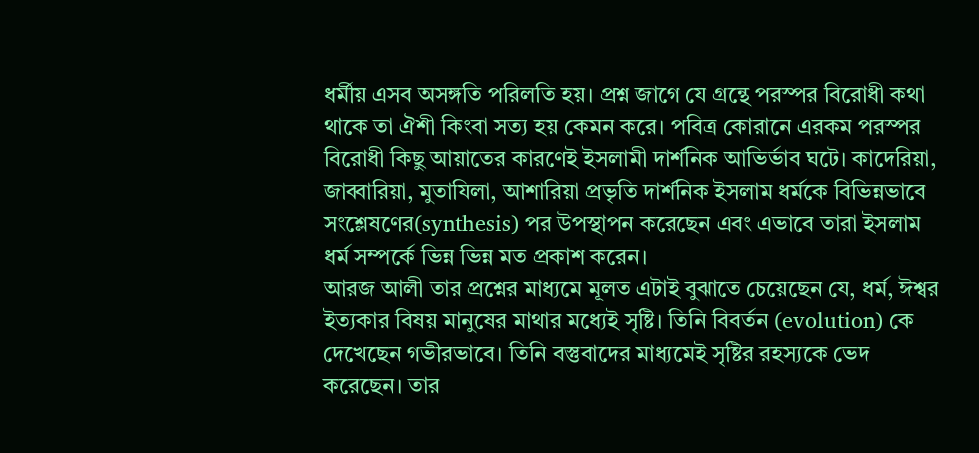ধর্মীয় এসব অসঙ্গতি পরিলতি হয়। প্রশ্ন জাগে যে গ্রন্থে পরস্পর বিরোধী কথা থাকে তা ঐশী কিংবা সত্য হয় কেমন করে। পবিত্র কোরানে এরকম পরস্পর বিরোধী কিছু আয়াতের কারণেই ইসলামী দার্শনিক আভির্ভাব ঘটে। কাদেরিয়া, জাব্বারিয়া, মুতাযিলা, আশারিয়া প্রভৃতি দার্শনিক ইসলাম ধর্মকে বিভিন্নভাবে সংশ্লেষণের(synthesis) পর উপস্থাপন করেছেন এবং এভাবে তারা ইসলাম ধর্ম সম্পর্কে ভিন্ন ভিন্ন মত প্রকাশ করেন।
আরজ আলী তার প্রশ্নের মাধ্যমে মূলত এটাই বুঝাতে চেয়েছেন যে, ধর্ম, ঈশ্বর ইত্যকার বিষয় মানুষের মাথার মধ্যেই সৃষ্টি। তিনি বিবর্তন (evolution) কে দেখেছেন গভীরভাবে। তিনি বস্তুবাদের মাধ্যমেই সৃষ্টির রহস্যকে ভেদ করেছেন। তার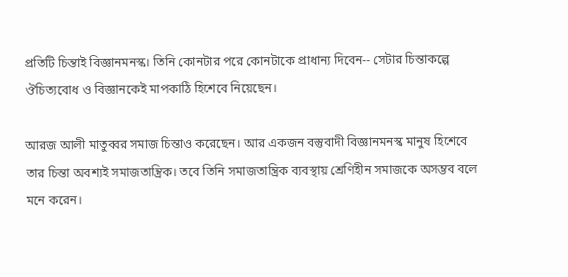প্রতিটি চিন্তাই বিজ্ঞানমনস্ক। তিনি কোনটার পরে কোনটাকে প্রাধান্য দিবেন-- সেটার চিন্তাকল্পে ঔচিত্যবোধ ও বিজ্ঞানকেই মাপকাঠি হিশেবে নিয়েছেন।

আরজ আলী মাতুব্বর সমাজ চিন্তাও করেছেন। আর একজন বস্তুবাদী বিজ্ঞানমনস্ক মানুষ হিশেবে তার চিন্তা অবশ্যই সমাজতান্ত্রিক। তবে তিনি সমাজতান্ত্রিক ব্যবস্থায় শ্রেণিহীন সমাজকে অসম্ভব বলে মনে করেন।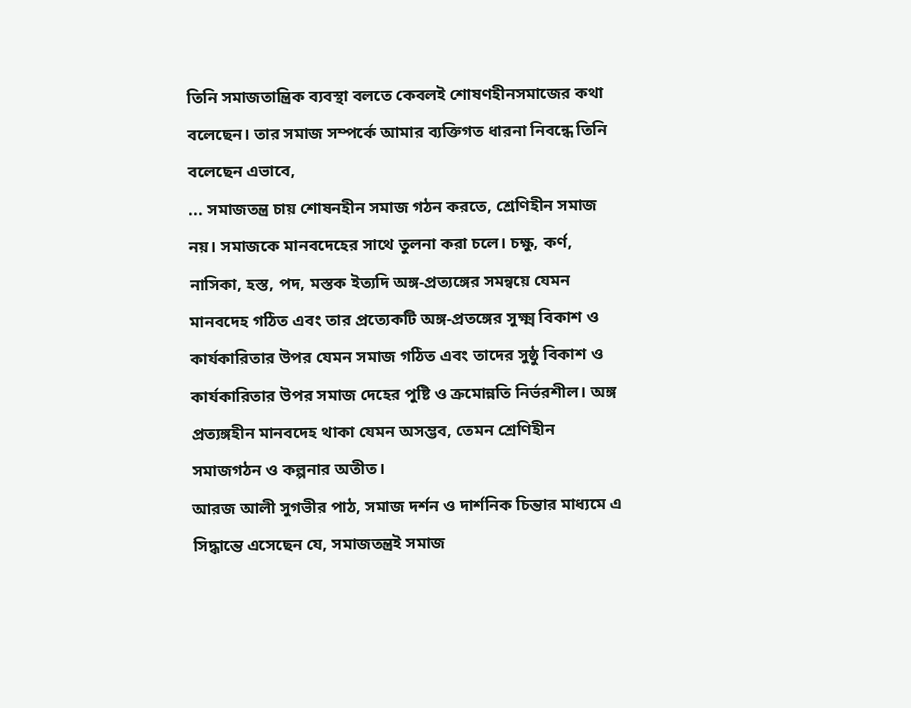তিনি সমাজতান্ত্রিক ব্যবস্থা বলতে কেবলই শোষণহীনসমাজের কথা বলেছেন। তার সমাজ সম্পর্কে আমার ব্যক্তিগত ধারনা নিবন্ধে তিনি বলেছেন এভাবে,
... সমাজতন্ত্র চায় শোষনহীন সমাজ গঠন করতে, শ্রেণিহীন সমাজ নয়। সমাজকে মানবদেহের সাথে তুলনা করা চলে। চক্ষু, কর্ণ, নাসিকা, হস্ত, পদ, মস্তক ইত্যদি অঙ্গ-প্রত্যঙ্গের সমন্বয়ে যেমন মানবদেহ গঠিত এবং তার প্রত্যেকটি অঙ্গ-প্রতঙ্গের সুক্ষ্ম বিকাশ ও কার্যকারিতার উপর যেমন সমাজ গঠিত এবং তাদের সুষ্ঠু বিকাশ ও কার্যকারিতার উপর সমাজ দেহের পুষ্টি ও ক্রমোন্নতি নির্ভরশীল। অঙ্গ প্রত্যঙ্গহীন মানবদেহ থাকা যেমন অসম্ভব, তেমন শ্রেণিহীন সমাজগঠন ও কল্পনার অতীত।
আরজ আলী সুগভীর পাঠ, সমাজ দর্শন ও দার্শনিক চিন্তার মাধ্যমে এ সিদ্ধান্তে এসেছেন যে, সমাজতন্ত্রই সমাজ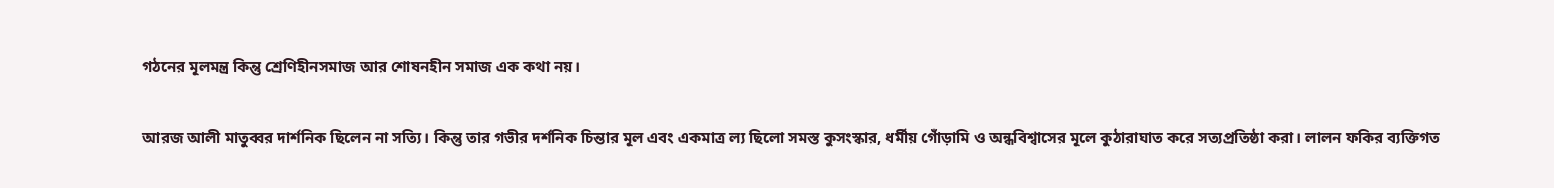গঠনের মূলমন্ত্র কিন্তু শ্রেণিহীনসমাজ আর শোষনহীন সমাজ এক কথা নয়।

আরজ আলী মাতুব্বর দার্শনিক ছিলেন না সত্যি। কিন্তু তার গভীর দর্শনিক চিন্তার মূল এবং একমাত্র ল্য ছিলো সমস্ত কুসংস্কার, ধর্মীয় গোঁড়ামি ও অন্ধবিশ্বাসের মূলে কুঠারাঘাত করে সত্যপ্রতিষ্ঠা করা। লালন ফকির ব্যক্তিগত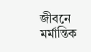জীবনে মর্মান্তিক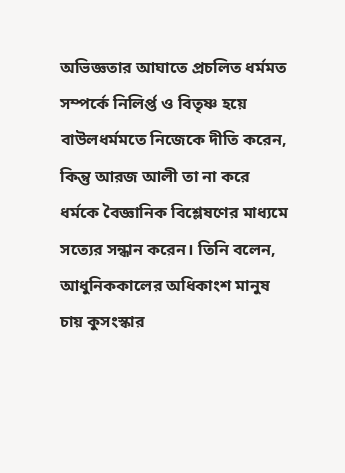অভিজ্ঞতার আঘাতে প্রচলিত ধর্মমত সম্পর্কে নিলির্প্ত ও বিতৃষ্ণ হয়ে বাউলধর্মমতে নিজেকে দীতি করেন, কিন্তু আরজ আলী তা না করে ধর্মকে বৈজ্ঞানিক বিশ্লেষণের মাধ্যমে সত্যের সন্ধান করেন। তিনি বলেন,
আধুনিককালের অধিকাংশ মানুষ চায় কুসংস্কার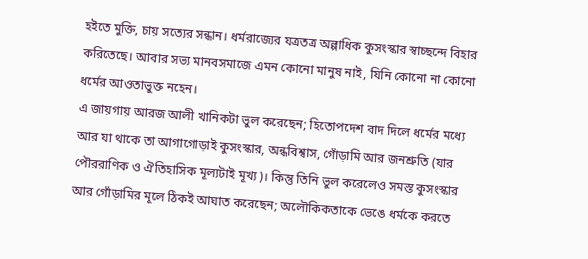হইতে মুক্তি, চায় সত্যের সন্ধান। ধর্মরাজ্যের যত্রতত্র অল্পাধিক কুসংস্কার স্বাচ্ছন্দে বিহার করিতেছে। আবার সভ্য মানবসমাজে এমন কোনো মানুষ নাই, যিনি কোনো না কোনো ধর্মের আওতাভুক্ত নহেন।
এ জায়গায় আরজ আলী খানিকটা ভুল করেছেন; হিতোপদেশ বাদ দিলে ধর্মের মধ্যে আর যা থাকে তা আগাগোড়াই কুসংস্কার, অন্ধবিশ্বাস, গোঁড়ামি আর জনশ্রুতি (যার পৌররাণিক ও ঐতিহাসিক মূল্যটাই মূখ্য)। কিন্তু তিনি ভুল করেলেও সমস্ত কুসংস্কার আর গোঁড়ামির মূলে ঠিকই আঘাত করেছেন; অলৌকিকতাকে ভেঙে ধর্মকে করতে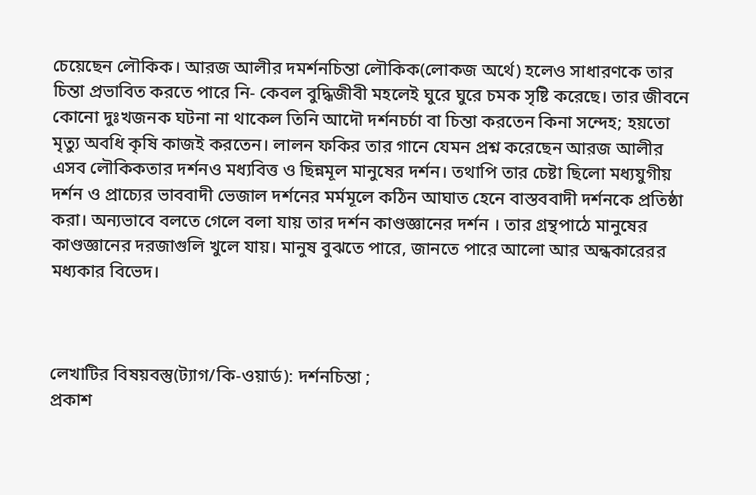চেয়েছেন লৌকিক। আরজ আলীর দমর্শনচিন্তা লৌকিক(লোকজ অর্থে) হলেও সাধারণকে তার চিন্তা প্রভাবিত করতে পারে নি- কেবল বুদ্ধিজীবী মহলেই ঘুরে ঘুরে চমক সৃষ্টি করেছে। তার জীবনে কোনো দুঃখজনক ঘটনা না থাকেল তিনি আদৌ দর্শনচর্চা বা চিন্তা করতেন কিনা সন্দেহ; হয়তো মৃত্যু অবধি কৃষি কাজই করতেন। লালন ফকির তার গানে যেমন প্রশ্ন করেছেন আরজ আলীর এসব লৌকিকতার দর্শনও মধ্যবিত্ত ও ছিন্নমূল মানুষের দর্শন। তথাপি তার চেষ্টা ছিলো মধ্যযুগীয় দর্শন ও প্রাচ্যের ভাববাদী ভেজাল দর্শনের মর্মমূলে কঠিন আঘাত হেনে বাস্তববাদী দর্শনকে প্রতিষ্ঠা করা। অন্যভাবে বলতে গেলে বলা যায় তার দর্শন কাণ্ডজ্ঞানের দর্শন । তার গ্রন্থপাঠে মানুষের কাণ্ডজ্ঞানের দরজাগুলি খুলে যায়। মানুষ বুঝতে পারে, জানতে পারে আলো আর অন্ধকারেরর মধ্যকার বিভেদ।



লেখাটির বিষয়বস্তু(ট্যাগ/কি-ওয়ার্ড): দর্শনচিন্তা ;
প্রকাশ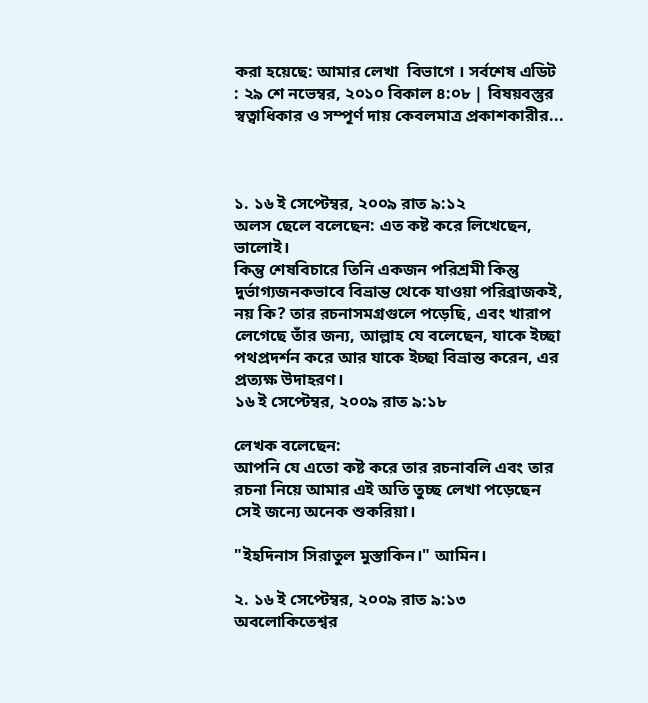করা হয়েছে: আমার লেখা  বিভাগে । সর্বশেষ এডিট : ২৯ শে নভেম্বর, ২০১০ বিকাল ৪:০৮ | বিষয়বস্তুর স্বত্বাধিকার ও সম্পূর্ণ দায় কেবলমাত্র প্রকাশকারীর...



১. ১৬ ই সেপ্টেম্বর, ২০০৯ রাত ৯:১২
অলস ছেলে বলেছেন: এত কষ্ট করে লিখেছেন, ভালোই।
কিন্তু শেষবিচারে তিনি একজন পরিশ্রমী কিন্তু দুর্ভাগ্যজনকভাবে বিভ্রান্ত থেকে যাওয়া পরিব্রাজকই, নয় কি? তার রচনাসমগ্রগুলে পড়েছি, এবং খারাপ লেগেছে তাঁর জন্য, আল্লাহ যে বলেছেন, যাকে ইচ্ছা পথপ্রদর্শন করে আর যাকে ইচ্ছা বিভ্রান্ত করেন, এর প্রত্যক্ষ উদাহরণ।
১৬ ই সেপ্টেম্বর, ২০০৯ রাত ৯:১৮

লেখক বলেছেন:
আপনি যে এতো কষ্ট করে তার রচনাবলি এবং তার রচনা নিয়ে আমার এই অতি তুচ্ছ লেখা পড়েছেন সেই জন্যে অনেক শুকরিয়া।

"ইহদিনাস সিরাতুল মুস্তাকিন।" আমিন।

২. ১৬ ই সেপ্টেম্বর, ২০০৯ রাত ৯:১৩
অবলোকিতেশ্বর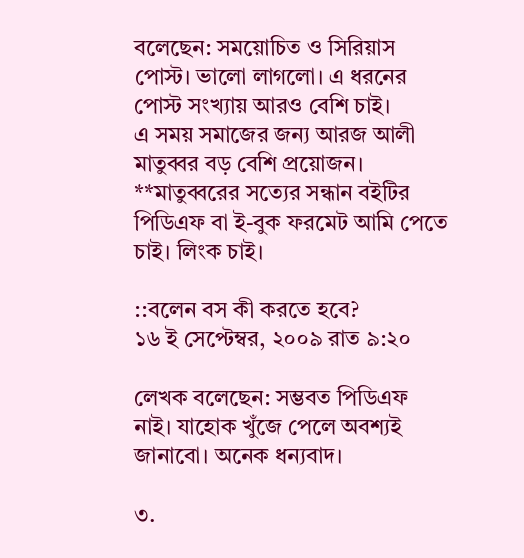বলেছেন: সময়োচিত ও সিরিয়াস পোস্ট। ভালো লাগলো। এ ধরনের পোস্ট সংখ্যায় আরও বেশি চাই।
এ সময় সমাজের জন্য আরজ আলী মাতুব্বর বড় বেশি প্রয়োজন।
**মাতুব্বরের সত্যের সন্ধান বইটির পিডিএফ বা ই-বুক ফরমেট আমি পেতে চাই। লিংক চাই।

::বলেন বস কী করতে হবে?
১৬ ই সেপ্টেম্বর, ২০০৯ রাত ৯:২০

লেখক বলেছেন: সম্ভবত পিডিএফ নাই। যাহোক খুঁজে পেলে অবশ্যই জানাবো। অনেক ধন্যবাদ।

৩.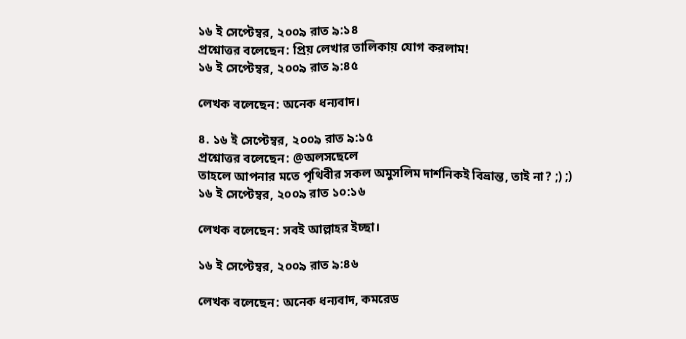১৬ ই সেপ্টেম্বর, ২০০৯ রাত ৯:১৪
প্রশ্নোত্তর বলেছেন: প্রিয় লেখার তালিকায় যোগ করলাম!
১৬ ই সেপ্টেম্বর, ২০০৯ রাত ৯:৪৫

লেখক বলেছেন: অনেক ধন্যবাদ।

৪. ১৬ ই সেপ্টেম্বর, ২০০৯ রাত ৯:১৫
প্রশ্নোত্তর বলেছেন: @অলসছেলে
তাহলে আপনার মতে পৃথিবীর সকল অমুসলিম দার্শনিকই বিভ্রান্ত, তাই না? ;) ;)
১৬ ই সেপ্টেম্বর, ২০০৯ রাত ১০:১৬

লেখক বলেছেন: সবই আল্লাহর ইচ্ছা।

১৬ ই সেপ্টেম্বর, ২০০৯ রাত ৯:৪৬

লেখক বলেছেন: অনেক ধন্যবাদ, কমরেড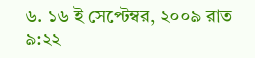৬. ১৬ ই সেপ্টেম্বর, ২০০৯ রাত ৯:২২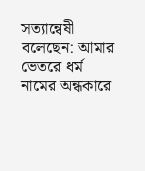সত্যান্বেষী বলেছেন: আমার ভেতরে ধর্ম নামের অন্ধকারে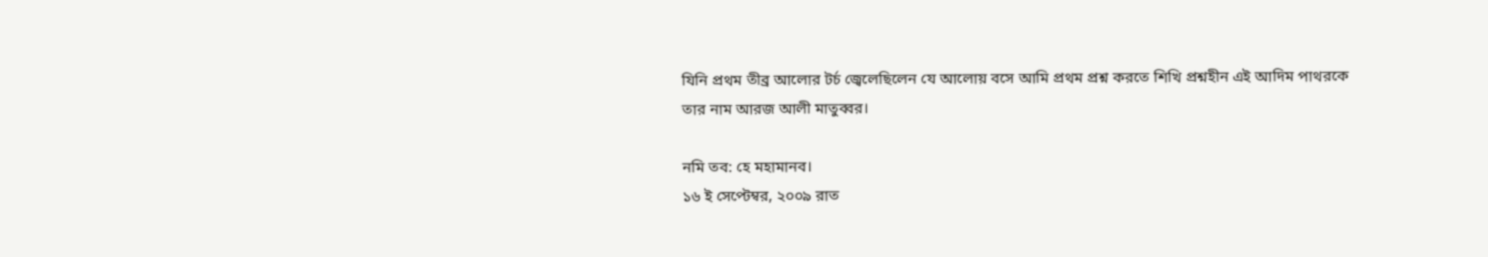যিনি প্রথম তীব্র আলোর টর্চ জ্বেলেছিলেন যে আলোয় বসে আমি প্রথম প্রশ্ন করতে শিখি প্রশ্নহীন এই আদিম পাথরকে তার নাম আরজ আলী মাতুব্বর।

নমি তব: হে মহামানব।
১৬ ই সেপ্টেম্বর, ২০০৯ রাত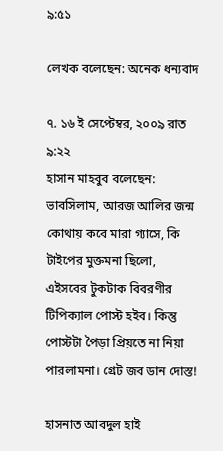৯:৫১

লেখক বলেছেন: অনেক ধন্যবাদ

৭. ১৬ ই সেপ্টেম্বর, ২০০৯ রাত ৯:২২
হাসান মাহবুব বলেছেন: ভাবসিলাম, আরজ আলির জন্ম কোথায় কবে মারা গ্যাসে, কি টাইপের মুক্তমনা ছিলো, এইসবের টুকটাক বিবরণীর টিপিক্যাল পোস্ট হইব। কিন্তু পোস্টটা পৈড়া প্রিয়তে না নিয়া পারলামনা। গ্রেট জব ডান দোস্ত!

হাসনাত আবদুল হাই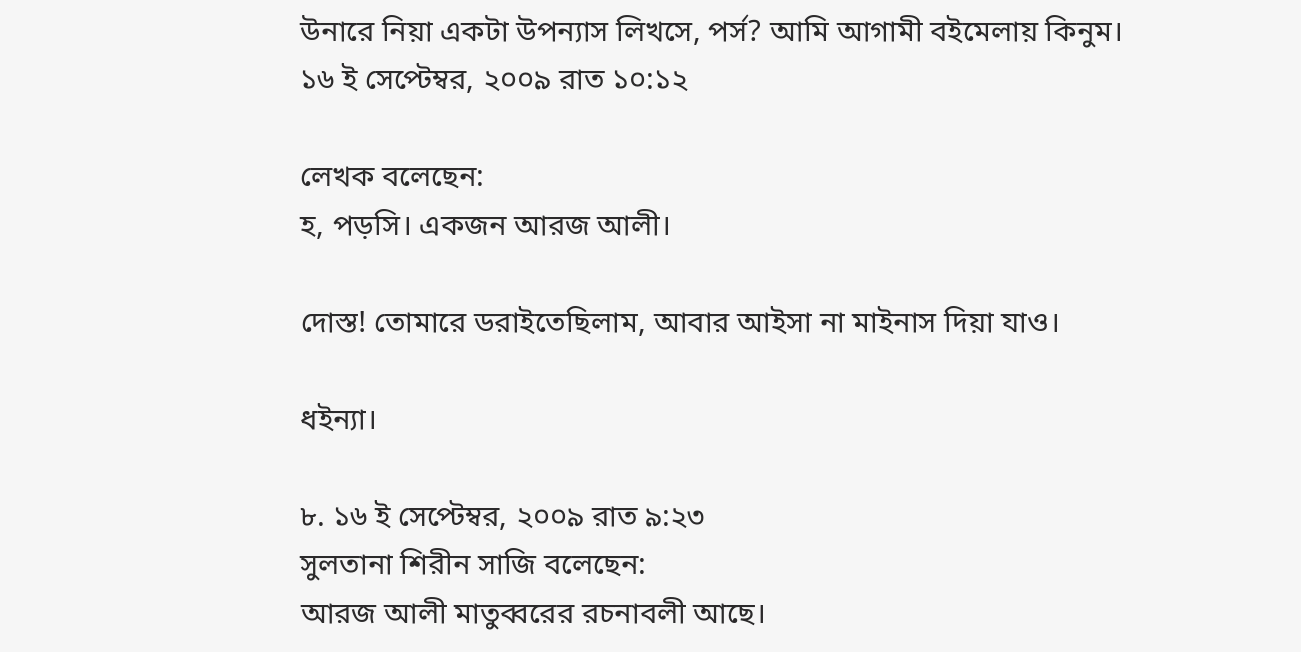উনারে নিয়া একটা উপন্যাস লিখসে, পর্স? আমি আগামী বইমেলায় কিনুম।
১৬ ই সেপ্টেম্বর, ২০০৯ রাত ১০:১২

লেখক বলেছেন:
হ, পড়সি। একজন আরজ আলী।

দোস্ত! তোমারে ডরাইতেছিলাম, আবার আইসা না মাইনাস দিয়া যাও।

ধইন্যা।

৮. ১৬ ই সেপ্টেম্বর, ২০০৯ রাত ৯:২৩
সুলতানা শিরীন সাজি বলেছেন:
আরজ আলী মাতুব্বরের রচনাবলী আছে।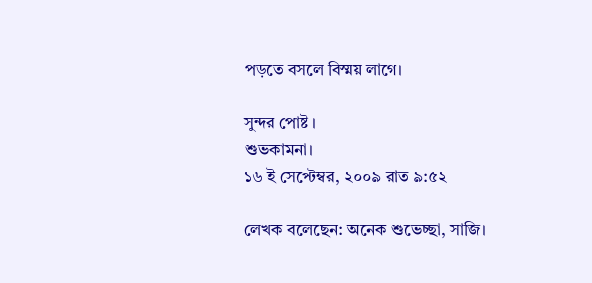পড়তে বসলে বিস্ময় লাগে।

সুন্দর পোষ্ট ।
শুভকামনা।
১৬ ই সেপ্টেম্বর, ২০০৯ রাত ৯:৫২

লেখক বলেছেন: অনেক শুভেচ্ছা, সাজি।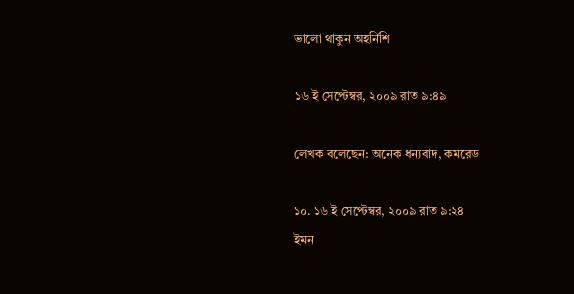ভালো থাকুন অহর্নিশি

১৬ ই সেপ্টেম্বর, ২০০৯ রাত ৯:৪৯

লেখক বলেছেন: অনেক ধন্যবাদ, কমরেড

১০. ১৬ ই সেপ্টেম্বর, ২০০৯ রাত ৯:২৪
ইমন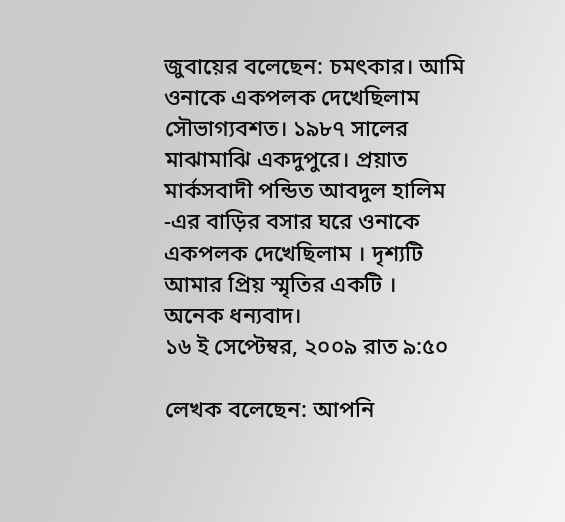জুবায়ের বলেছেন: চমৎকার। আমি ওনাকে একপলক দেখেছিলাম সৌভাগ্যবশত। ১৯৮৭ সালের মাঝামাঝি একদুপুরে। প্রয়াত মার্কসবাদী পন্ডিত আবদুল হালিম -এর বাড়ির বসার ঘরে ওনাকে একপলক দেখেছিলাম । দৃশ্যটি আমার প্রিয় স্মৃতির একটি ।
অনেক ধন্যবাদ।
১৬ ই সেপ্টেম্বর, ২০০৯ রাত ৯:৫০

লেখক বলেছেন: আপনি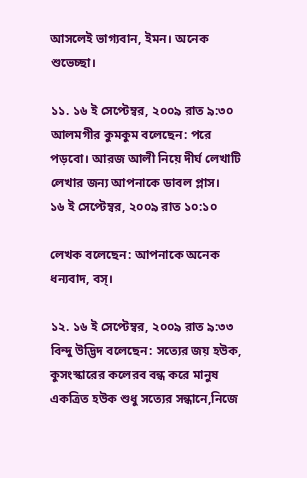আসলেই ভাগ্যবান, ইমন। অনেক শুভেচ্ছা।

১১. ১৬ ই সেপ্টেম্বর, ২০০৯ রাত ৯:৩০
আলমগীর কুমকুম বলেছেন: পরে পড়বো। আরজ আলী নিয়ে দীর্ঘ লেখাটি লেখার জন্য আপনাকে ডাবল প্লাস।
১৬ ই সেপ্টেম্বর, ২০০৯ রাত ১০:১০

লেখক বলেছেন: আপনাকে অনেক ধন্যবাদ, বস্।

১২. ১৬ ই সেপ্টেম্বর, ২০০৯ রাত ৯:৩৩
বিন্দু উদ্ভিদ বলেছেন: সত্যের জয় হউক, কুসংস্কারের কলেরব বন্ধ করে মানুষ একত্রিত হউক শুধু সত্যের সন্ধানে,নিজে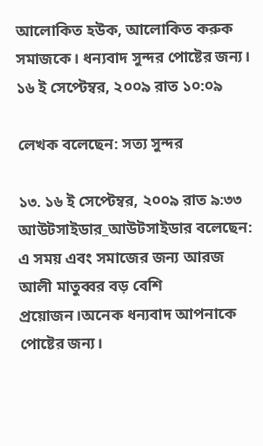আলোকিত হউক, আলোকিত করুক সমাজকে। ধন্যবাদ সুন্দর পোষ্টের জন্য।
১৬ ই সেপ্টেম্বর, ২০০৯ রাত ১০:০৯

লেখক বলেছেন: সত্য সুন্দর

১৩. ১৬ ই সেপ্টেম্বর, ২০০৯ রাত ৯:৩৩
আউটসাইডার_আউটসাইডার বলেছেন: এ সময় এবং সমাজের জন্য আরজ আলী মাতুব্বর বড় বেশি প্রয়োজন।অনেক ধন্যবাদ আপনাকে পোষ্টের জন্য।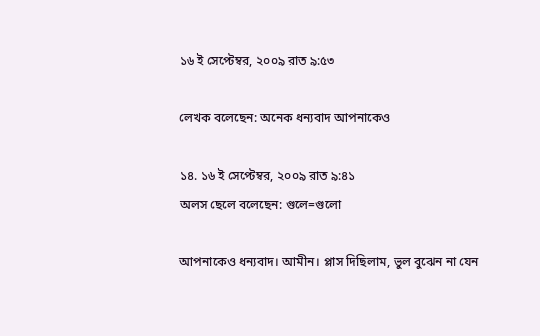১৬ ই সেপ্টেম্বর, ২০০৯ রাত ৯:৫৩

লেখক বলেছেন: অনেক ধন্যবাদ আপনাকেও

১৪. ১৬ ই সেপ্টেম্বর, ২০০৯ রাত ৯:৪১
অলস ছেলে বলেছেন: গুলে=গুলো

আপনাকেও ধন্যবাদ। আমীন। প্লাস দিছিলাম, ভুল বুঝেন না যেন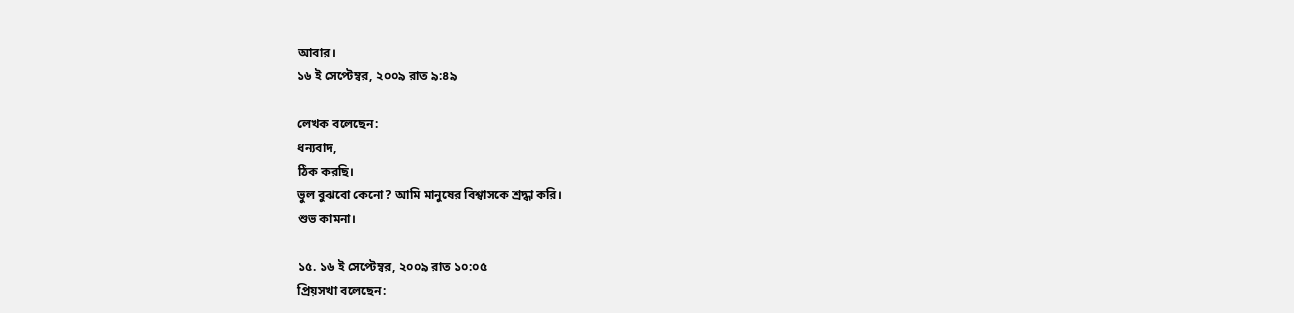আবার।
১৬ ই সেপ্টেম্বর, ২০০৯ রাত ৯:৪৯

লেখক বলেছেন:
ধন্যবাদ,
ঠিক করছি।
ভুল বুঝবো কেনো? আমি মানুষের বিশ্বাসকে শ্রদ্ধা করি।
শুভ কামনা।

১৫. ১৬ ই সেপ্টেম্বর, ২০০৯ রাত ১০:০৫
প্রিয়সখা বলেছেন: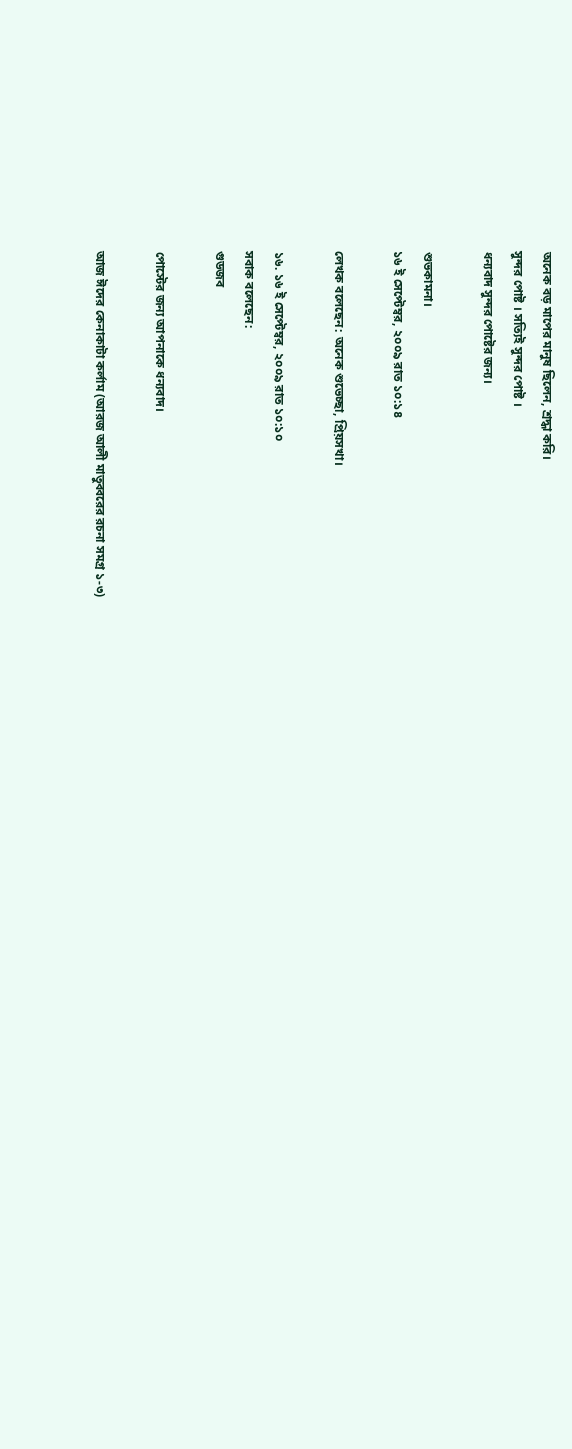অনেক বড় মাপের মানুষ ছিলেন, শ্রদ্ধা করি।
সুন্দর পোষ্ট । সত্যিই সুন্দর পোষ্ট ।
ধন্যবাদ সুন্দর পোষ্টের জন্য।

শুভকামনা।
১৬ ই সেপ্টেম্বর, ২০০৯ রাত ১০:১৪

লেখক বলেছেন: অনেক শুভেচ্ছা, প্রিয়সখা।

১৬. ১৬ ই সেপ্টেম্বর, ২০০৯ রাত ১০:১০
সবাক বলেছেন:
গুডজব

পোস্টের জন্য আপনাকে ধন্যবাদ।

আজ ঈদের কেনাকাটা কর্লাম (আরজ আলী মাতুব্বরের রচনা সমগ্র ১-৩)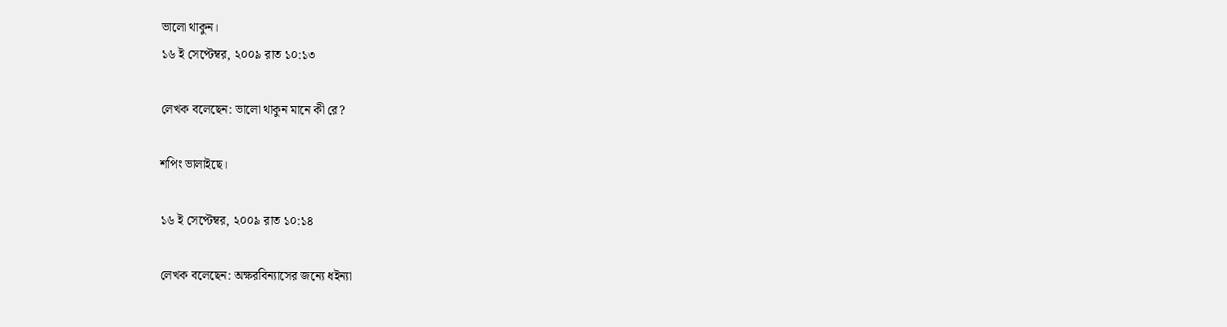ভালো থাকুন।
১৬ ই সেপ্টেম্বর, ২০০৯ রাত ১০:১৩

লেখক বলেছেন: ভালো থাকুন মানে কী রে?

শপিং ভালাইছে।

১৬ ই সেপ্টেম্বর, ২০০৯ রাত ১০:১৪

লেখক বলেছেন: অক্ষরবিন্যাসের জন্যে ধইন্যা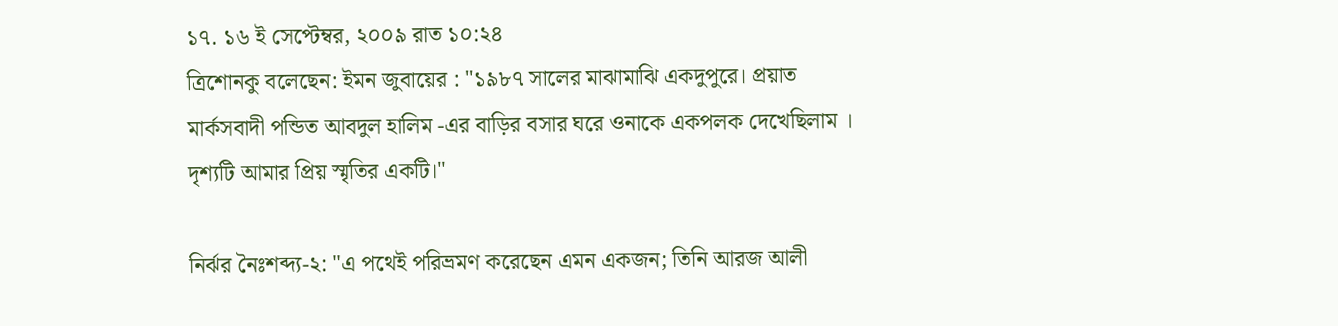১৭. ১৬ ই সেপ্টেম্বর, ২০০৯ রাত ১০:২৪
ত্রিশোনকু বলেছেন: ইমন জুবায়ের : "১৯৮৭ সালের মাঝামাঝি একদুপুরে। প্রয়াত মার্কসবাদী পন্ডিত আবদুল হালিম -এর বাড়ির বসার ঘরে ওনাকে একপলক দেখেছিলাম । দৃশ্যটি আমার প্রিয় স্মৃতির একটি।"

নির্ঝর নৈঃশব্দ্য-২: "এ পথেই পরিভ্রমণ করেছেন এমন একজন; তিনি আরজ আলী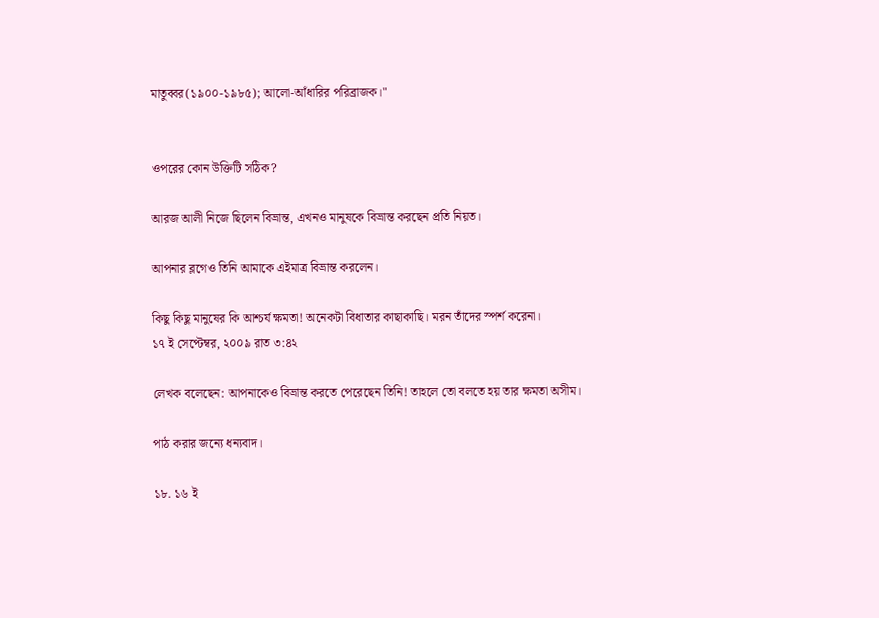মাতুব্বর(১৯০০-১৯৮৫); আলো-আঁধারির পরিব্রাজক।"


ওপরের কোন উক্তিটি সঠিক?

আরজ আলী নিজে ছিলেন বিভ্রান্ত, এখনও মানুষকে বিভ্রান্ত করছেন প্রতি নিয়ত।

আপনার ব্লগেও তিনি আমাকে এইমাত্র বিভ্রান্ত করলেন।

কিছু কিছু মানুষের কি আশ্চর্য ক্ষমতা! অনেকটা বিধাতার কাছাকাছি। মরন তাঁদের স্পর্শ করেনা।
১৭ ই সেপ্টেম্বর, ২০০৯ রাত ৩:৪২

লেখক বলেছেন: আপনাকেও বিভ্রান্ত করতে পেরেছেন তিনি! তাহলে তো বলতে হয় তার ক্ষমতা অসীম।

পাঠ করার জন্যে ধন্যবাদ।

১৮. ১৬ ই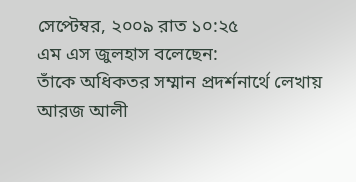সেপ্টেম্বর, ২০০৯ রাত ১০:২৫
এম এস জুলহাস বলেছেন:
তাঁকে অধিকতর সম্মান প্রদর্শনার্থে লেখায় আরজ আলী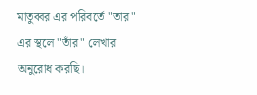মাতুব্বর এর পরিবর্তে "তার" এর স্থলে "তাঁর" লেখার অনুরোধ করছি।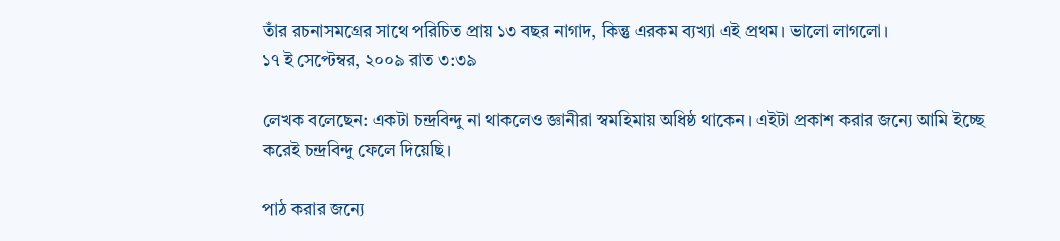তাঁর রচনাসমগ্রের সাথে পরিচিত প্রায় ১৩ বছর নাগাদ, কিন্তু এরকম ব্যখ্যা এই প্রথম। ভালো লাগলো।
১৭ ই সেপ্টেম্বর, ২০০৯ রাত ৩:৩৯

লেখক বলেছেন: একটা চন্দ্রবিন্দু না থাকলেও জ্ঞানীরা স্বমহিমায় অধিষ্ঠ থাকেন। এইটা প্রকাশ করার জন্যে আমি ইচ্ছে করেই চন্দ্রবিন্দু ফেলে দিয়েছি।

পাঠ করার জন্যে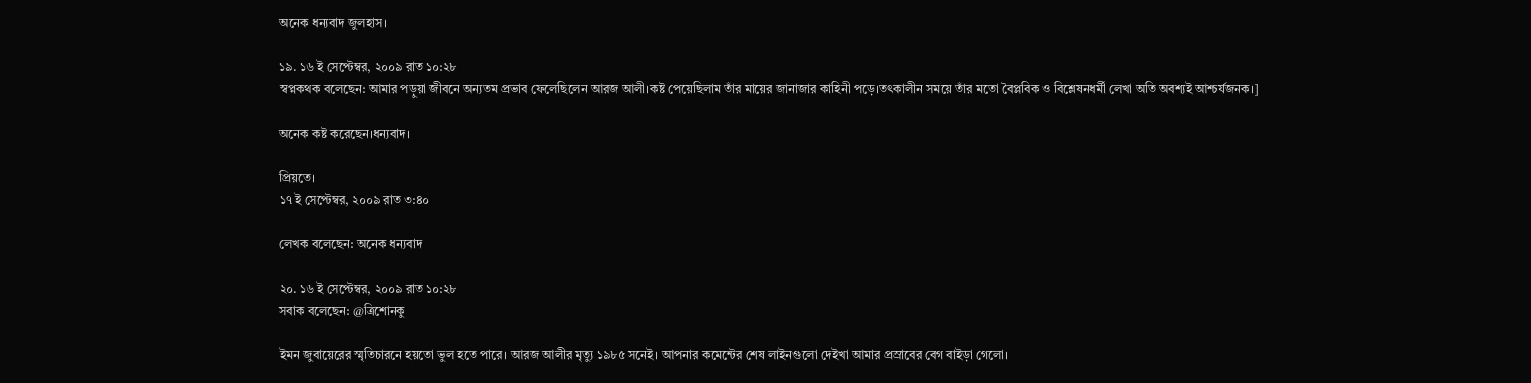অনেক ধন্যবাদ জুলহাস।

১৯. ১৬ ই সেপ্টেম্বর, ২০০৯ রাত ১০:২৮
স্বপ্নকথক বলেছেন: আমার পড়ুয়া জীবনে অন্যতম প্রভাব ফেলেছিলেন আরজ আলী।কষ্ট পেয়েছিলাম তাঁর মায়ের জানাজার কাহিনী পড়ে।তৎকালীন সময়ে তাঁর মতো বৈপ্লবিক ও বিশ্লেষনধর্মী লেখা অতি অবশ্যই আশ্চর্যজনক।]

অনেক কষ্ট করেছেন।ধন্যবাদ।

প্রিয়তে।
১৭ ই সেপ্টেম্বর, ২০০৯ রাত ৩:৪০

লেখক বলেছেন: অনেক ধন্যবাদ

২০. ১৬ ই সেপ্টেম্বর, ২০০৯ রাত ১০:২৮
সবাক বলেছেন: @ত্রিশোনকু

ইমন জুবায়েরের স্মৃতিচারনে হয়তো ভুল হতে পারে। আরজ আলীর মৃত্যু ১৯৮৫ সনেই। আপনার কমেন্টের শেষ লাইনগুলো দেইখা আমার প্রস্রাবের বেগ বাইড়া গেলো।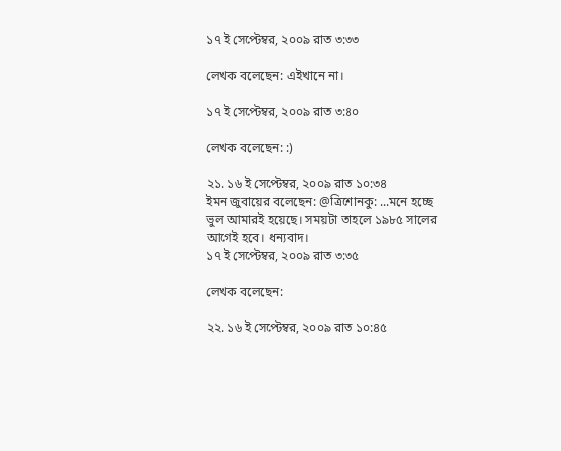১৭ ই সেপ্টেম্বর, ২০০৯ রাত ৩:৩৩

লেখক বলেছেন: এইখানে না।

১৭ ই সেপ্টেম্বর, ২০০৯ রাত ৩:৪০

লেখক বলেছেন: :)

২১. ১৬ ই সেপ্টেম্বর, ২০০৯ রাত ১০:৩৪
ইমন জুবায়ের বলেছেন: @ত্রিশোনকু: ...মনে হচ্ছে ভুল আমারই হয়েছে। সময়টা তাহলে ১৯৮৫ সালের আগেই হবে। ধন্যবাদ।
১৭ ই সেপ্টেম্বর, ২০০৯ রাত ৩:৩৫

লেখক বলেছেন:

২২. ১৬ ই সেপ্টেম্বর, ২০০৯ রাত ১০:৪৫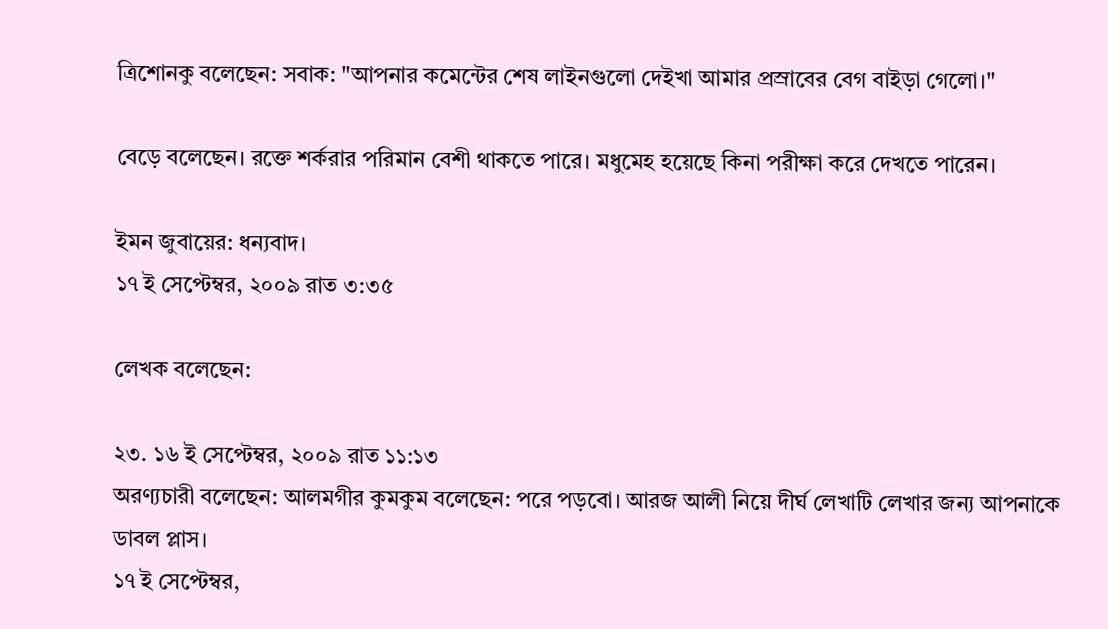ত্রিশোনকু বলেছেন: সবাক: "আপনার কমেন্টের শেষ লাইনগুলো দেইখা আমার প্রস্রাবের বেগ বাইড়া গেলো।"

বেড়ে বলেছেন। রক্তে শর্করার পরিমান বেশী থাকতে পারে। মধুমেহ হয়েছে কিনা পরীক্ষা করে দেখতে পারেন।

ইমন জুবায়ের: ধন্যবাদ।
১৭ ই সেপ্টেম্বর, ২০০৯ রাত ৩:৩৫

লেখক বলেছেন:

২৩. ১৬ ই সেপ্টেম্বর, ২০০৯ রাত ১১:১৩
অরণ্যচারী বলেছেন: আলমগীর কুমকুম বলেছেন: পরে পড়বো। আরজ আলী নিয়ে দীর্ঘ লেখাটি লেখার জন্য আপনাকে ডাবল প্লাস।
১৭ ই সেপ্টেম্বর,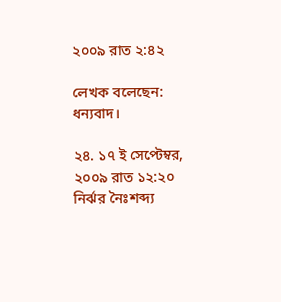২০০৯ রাত ২:৪২

লেখক বলেছেন: ধন্যবাদ।

২৪. ১৭ ই সেপ্টেম্বর, ২০০৯ রাত ১২:২০
নির্ঝর নৈঃশব্দ্য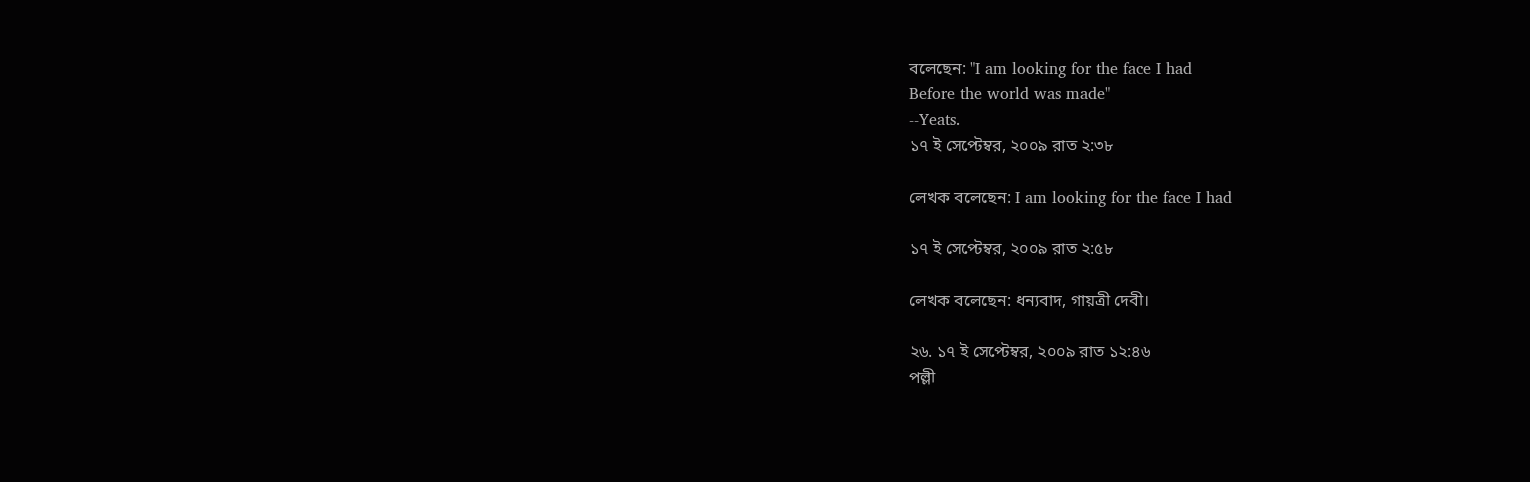বলেছেন: "I am looking for the face I had
Before the world was made"
--Yeats.
১৭ ই সেপ্টেম্বর, ২০০৯ রাত ২:৩৮

লেখক বলেছেন: I am looking for the face I had

১৭ ই সেপ্টেম্বর, ২০০৯ রাত ২:৫৮

লেখক বলেছেন: ধন্যবাদ, গায়ত্রী দেবী।

২৬. ১৭ ই সেপ্টেম্বর, ২০০৯ রাত ১২:৪৬
পল্লী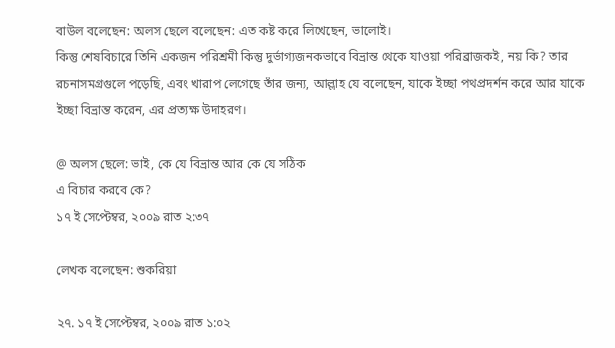বাউল বলেছেন: অলস ছেলে বলেছেন: এত কষ্ট করে লিখেছেন, ভালোই।
কিন্তু শেষবিচারে তিনি একজন পরিশ্রমী কিন্তু দুর্ভাগ্যজনকভাবে বিভ্রান্ত থেকে যাওয়া পরিব্রাজকই, নয় কি? তার রচনাসমগ্রগুলে পড়েছি, এবং খারাপ লেগেছে তাঁর জন্য, আল্লাহ যে বলেছেন, যাকে ইচ্ছা পথপ্রদর্শন করে আর যাকে ইচ্ছা বিভ্রান্ত করেন, এর প্রত্যক্ষ উদাহরণ।

@ অলস ছেলে: ভাই, কে যে বিভ্রান্ত আর কে যে সঠিক
এ বিচার করবে কে?
১৭ ই সেপ্টেম্বর, ২০০৯ রাত ২:৩৭

লেখক বলেছেন: শুকরিয়া

২৭. ১৭ ই সেপ্টেম্বর, ২০০৯ রাত ১:০২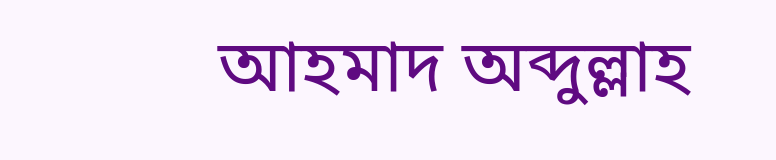আহমাদ অব্দুল্লাহ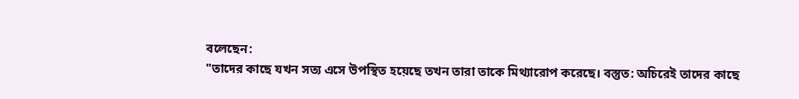বলেছেন:
"তাদের কাছে যখন সত্য এসে উপস্থিত হয়েছে তখন তারা তাকে মিথ্যারোপ করেছে। বস্তুত: অচিরেই তাদের কাছে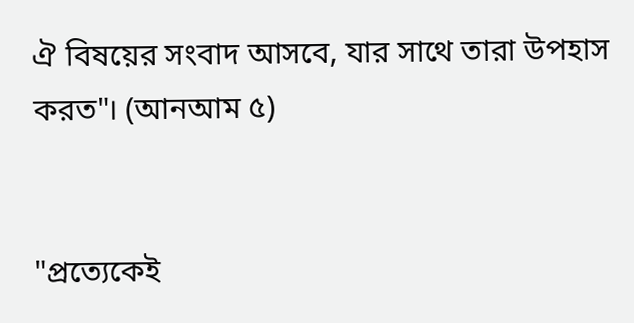ঐ বিষয়ের সংবাদ আসবে, যার সাথে তারা উপহাস করত"। (আনআম ৫)


"প্রত্যেকেই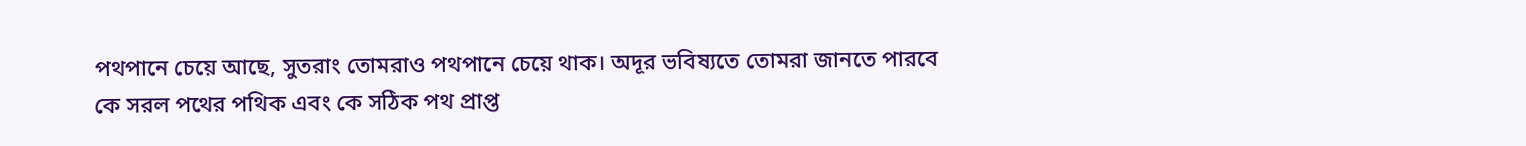পথপানে চেয়ে আছে, সুতরাং তোমরাও পথপানে চেয়ে থাক। অদূর ভবিষ্যতে তোমরা জানতে পারবে কে সরল পথের পথিক এবং কে সঠিক পথ প্রাপ্ত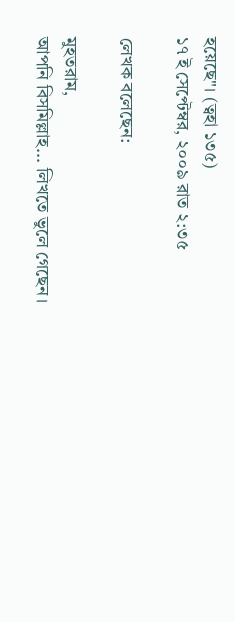হয়েছে"। (ত্বহা ১৩৫)
১৭ ই সেপ্টেম্বর, ২০০৯ রাত ২:৩৫

লেখক বলেছেন:

মুহতরাম,
আপনি বিসমিল্লাহ... লিখতে ভুলে গেছেন।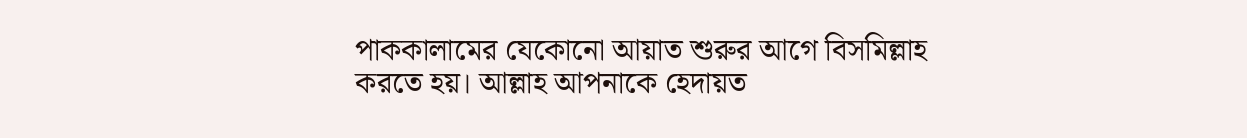পাককালামের যেকোনো আয়াত শুরুর আগে বিসমিল্লাহ করতে হয়। আল্লাহ আপনাকে হেদায়ত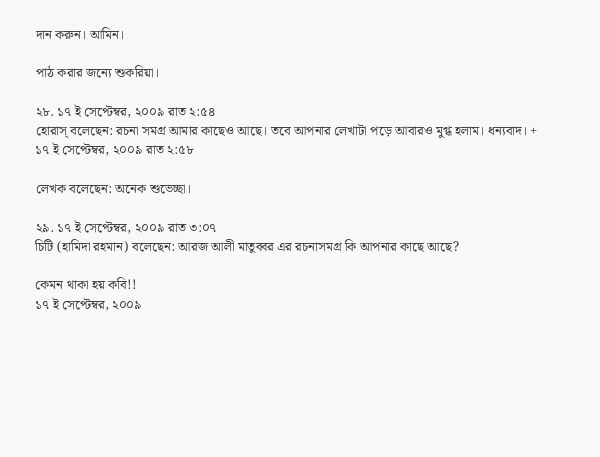দান করুন। আমিন।

পাঠ করার জন্যে শুকরিয়া।

২৮. ১৭ ই সেপ্টেম্বর, ২০০৯ রাত ২:৫৪
হোরাস্‌ বলেছেন: রচনা সমগ্র আমার কাছেও আছে। তবে আপনার লেখাটা পড়ে আবারও মুগ্ধ হলাম। ধন্যবাদ। +
১৭ ই সেপ্টেম্বর, ২০০৯ রাত ২:৫৮

লেখক বলেছেন: অনেক শুভেচ্ছা।

২৯. ১৭ ই সেপ্টেম্বর, ২০০৯ রাত ৩:০৭
চিটি (হামিদা রহমান) বলেছেন: আরজ আলী মাতুব্বর এর রচনাসমগ্র কি আপনার কাছে আছে?

কেমন থাকা হয় কবি!!
১৭ ই সেপ্টেম্বর, ২০০৯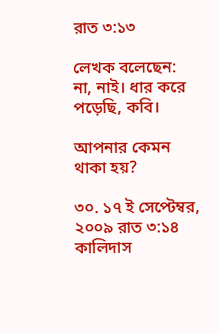রাত ৩:১৩

লেখক বলেছেন:
না, নাই। ধার করে পড়েছি, কবি।

আপনার কেমন থাকা হয়?

৩০. ১৭ ই সেপ্টেম্বর, ২০০৯ রাত ৩:১৪
কালিদাস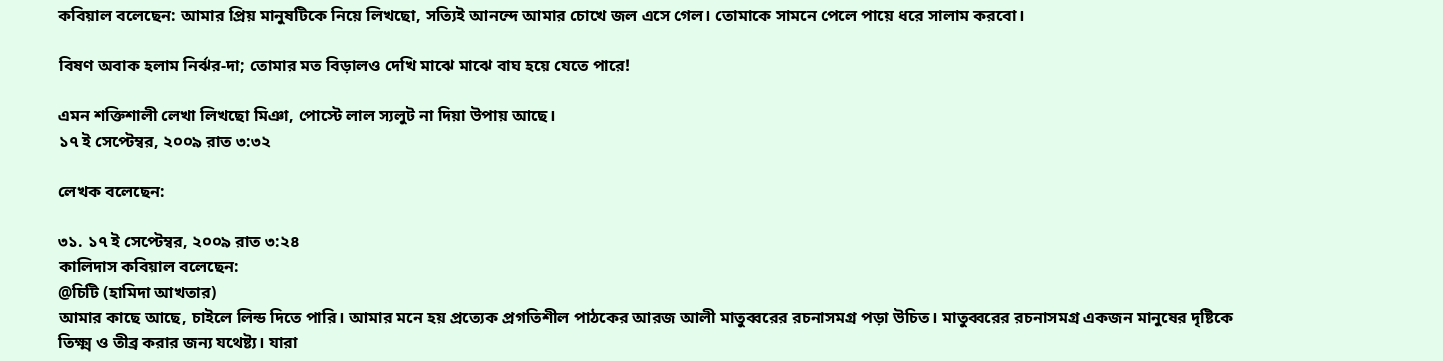কবিয়াল বলেছেন: আমার প্রিয় মানুষটিকে নিয়ে লিখছো, সত্যিই আনন্দে আমার চোখে জল এসে গেল। তোমাকে সামনে পেলে পায়ে ধরে সালাম করবো।

বিষণ অবাক হলাম নির্ঝর-দা; তোমার মত বিড়ালও দেখি মাঝে মাঝে বাঘ হয়ে যেতে পারে!

এমন শক্তিশালী লেখা লিখছো মিঞা, পোস্টে লাল স্যলুট না দিয়া উপায় আছে।
১৭ ই সেপ্টেম্বর, ২০০৯ রাত ৩:৩২

লেখক বলেছেন:

৩১. ১৭ ই সেপ্টেম্বর, ২০০৯ রাত ৩:২৪
কালিদাস কবিয়াল বলেছেন:
@চিটি (হামিদা আখতার)
আমার কাছে আছে, চাইলে লিন্ড দিতে পারি। আমার মনে হয় প্রত্যেক প্রগতিশীল পাঠকের আরজ আলী মাতুব্বরের রচনাসমগ্র পড়া উচিত। মাতুব্বরের রচনাসমগ্র একজন মানুষের দৃষ্টিকে তিক্ষ্ম ও তীব্র করার জন্য যথেষ্ট্য। যারা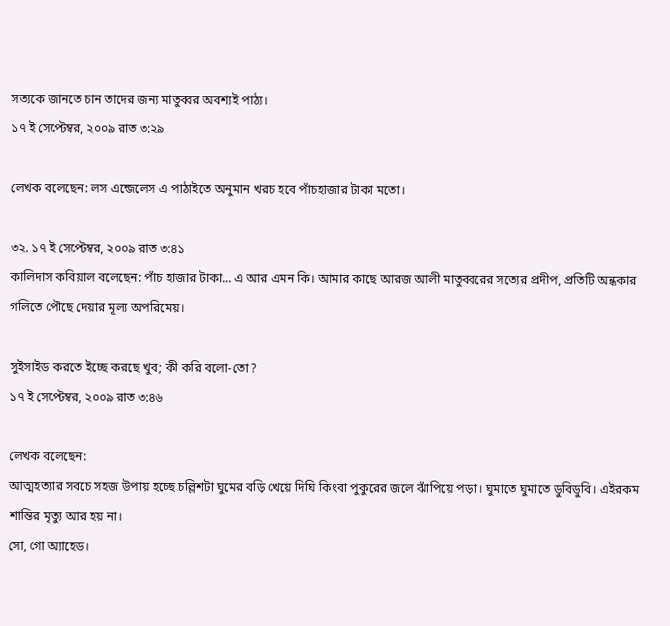সত্যকে জানতে চান তাদের জন্য মাতুব্বর অবশ্যই পাঠ্য।
১৭ ই সেপ্টেম্বর, ২০০৯ রাত ৩:২৯

লেখক বলেছেন: লস এন্জেলেস এ পাঠাইতে অনুমান খরচ হবে পাঁচহাজার টাকা মতো।

৩২. ১৭ ই সেপ্টেম্বর, ২০০৯ রাত ৩:৪১
কালিদাস কবিয়াল বলেছেন: পাঁচ হাজার টাকা... এ আর এমন কি। আমার কাছে আরজ আলী মাতুব্বরের সত্যের প্রদীপ, প্রতিটি অন্ধকার গলিতে পৌছে দেয়ার মূল্য অপরিমেয়।

সুইসাইড করতে ইচ্ছে করছে খুব; কী করি বলো-তো?
১৭ ই সেপ্টেম্বর, ২০০৯ রাত ৩:৪৬

লেখক বলেছেন:
আত্মহত্যার সবচে সহজ উপায় হচ্ছে চল্লিশটা ঘুমের বড়ি খেয়ে দিঘি কিংবা পুকুরের জলে ঝাঁপিয়ে পড়া। ঘুমাতে ঘুমাতে ডুবিডুবি। এইরকম শান্তির মৃত্যু আর হয় না।
সো, গো অ্যাহেড।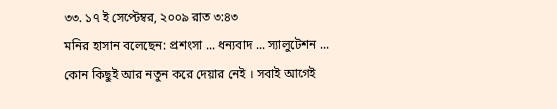৩৩. ১৭ ই সেপ্টেম্বর, ২০০৯ রাত ৩:৪৩
মনির হাসান বলেছেন: প্রশংসা ... ধন্যবাদ ... স্যালুটেশন ... কোন কিছুই আর নতুন করে দেয়ার নেই । সবাই আগেই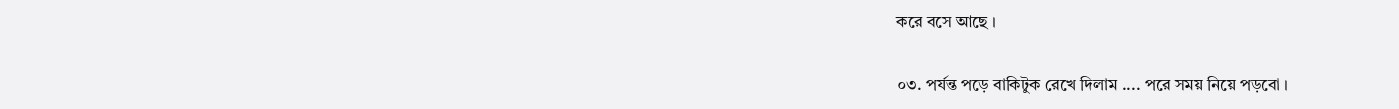করে বসে আছে ।

০৩. পর্যন্ত পড়ে বাকিটুক রেখে দিলাম .... পরে সময় নিয়ে পড়বো ।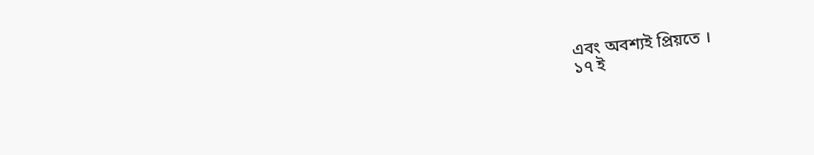এবং অবশ্যই প্রিয়তে ।
১৭ ই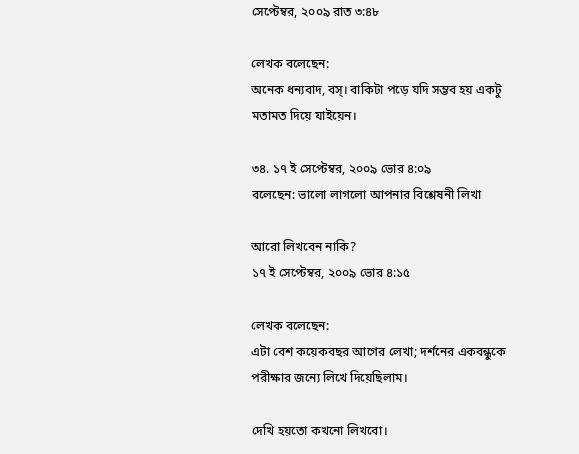সেপ্টেম্বর, ২০০৯ রাত ৩:৪৮

লেখক বলেছেন:
অনেক ধন্যবাদ, বস্। বাকিটা পড়ে যদি সম্ভব হয় একটু মতামত দিয়ে যাইয়েন।

৩৪. ১৭ ই সেপ্টেম্বর, ২০০৯ ভোর ৪:০৯
বলেছেন: ভালো লাগলো আপনার বিশ্লেষনী লিখা

আরো লিখবেন নাকি?
১৭ ই সেপ্টেম্বর, ২০০৯ ভোর ৪:১৫

লেখক বলেছেন:
এটা বেশ কয়েকবছর আগের লেখা; দর্শনের একবন্ধুকে পরীক্ষার জন্যে লিখে দিয়েছিলাম।

দেখি হয়তো কখনো লিখবো।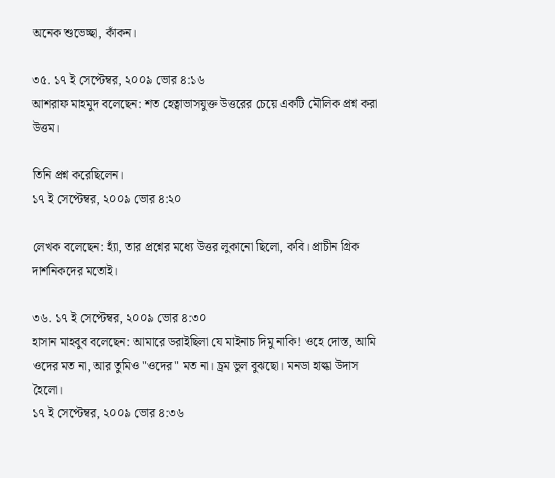অনেক শুভেচ্ছা, কাঁকন।

৩৫. ১৭ ই সেপ্টেম্বর, ২০০৯ ভোর ৪:১৬
আশরাফ মাহমুদ বলেছেন: শত হেত্বাভাসযুক্ত উত্তরের চেয়ে একটি মৌলিক প্রশ্ন করা উত্তম।

তিনি প্রশ্ন করেছিলেন।
১৭ ই সেপ্টেম্বর, ২০০৯ ভোর ৪:২০

লেখক বলেছেন: হ্যাঁ, তার প্রশ্নের মধ্যে উত্তর লুকানো ছিলো, কবি। প্রাচীন গ্রিক দার্শনিকদের মতোই।

৩৬. ১৭ ই সেপ্টেম্বর, ২০০৯ ভোর ৪:৩০
হাসান মাহবুব বলেছেন: আমারে ডরাইছিলা যে মাইনাচ দিমু নাকি! ওহে দোস্ত, আমি ওদের মত না, আর তুমিও "ওদের" মত না। চ্রম ভুল বুঝছো। মনডা হাল্কা উদাস হৈলো।
১৭ ই সেপ্টেম্বর, ২০০৯ ভোর ৪:৩৬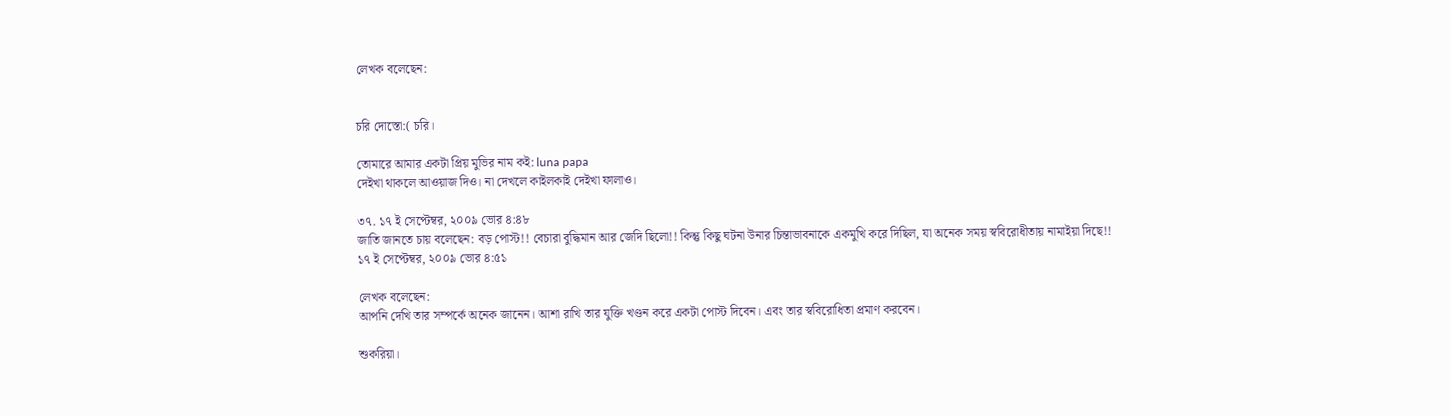লেখক বলেছেন:


চরি দোস্তো:( চরি।

তোমারে আমার একটা প্রিয় মুভির নাম কই: luna papa
দেইখা থাকলে আওয়াজ দিও। না দেখলে কাইলকাই দেইখা ফালাও।

৩৭. ১৭ ই সেপ্টেম্বর, ২০০৯ ভোর ৪:৪৮
জাতি জানতে চায় বলেছেন: বড় পোস্ট!! বেচারা বুদ্ধিমান আর জেদি ছিলো!! কিন্তু কিছু ঘটনা উনার চিন্তাভাবনাকে একমুখি করে দিছিল, যা অনেক সময় স্ববিরোধীতায় নামাইয়া দিছে!!
১৭ ই সেপ্টেম্বর, ২০০৯ ভোর ৪:৫১

লেখক বলেছেন:
আপনি দেখি তার সম্পর্কে অনেক জানেন। আশা রাখি তার যুক্তি খণ্ডন করে একটা পোস্ট দিবেন। এবং তার স্ববিরোধিতা প্রমাণ করবেন।

শুকরিয়া।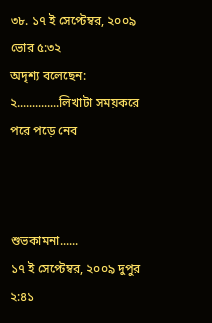৩৮. ১৭ ই সেপ্টেম্বর, ২০০৯ ভোর ৫:৩২
অদৃশ্য বলেছেন: ২..............লিখাটা সময়করে পরে পড়ে নেব



শুভকামনা......
১৭ ই সেপ্টেম্বর, ২০০৯ দুপুর ২:৪১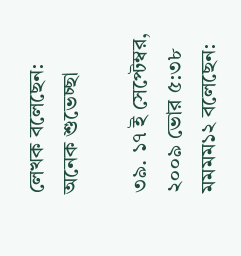লেখক বলেছেন: অনেক শুভেচ্ছা

৩৯. ১৭ ই সেপ্টেম্বর, ২০০৯ ভোর ৫:৩৮
মমমম১২ বলেছেন: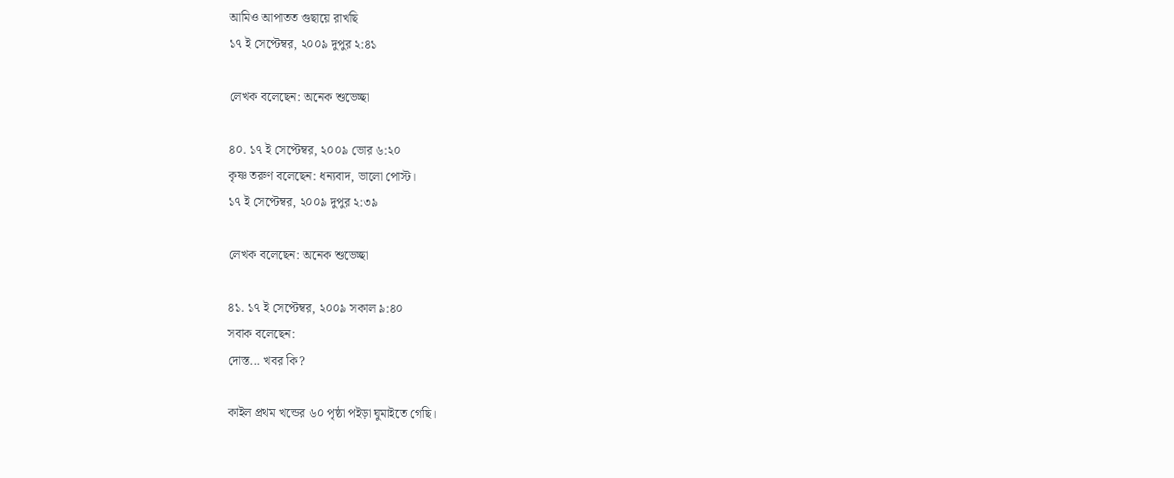আমিও আপাতত গুছায়ে রাখছি
১৭ ই সেপ্টেম্বর, ২০০৯ দুপুর ২:৪১

লেখক বলেছেন: অনেক শুভেচ্ছা

৪০. ১৭ ই সেপ্টেম্বর, ২০০৯ ভোর ৬:২০
কৃষ্ণ তরুণ বলেছেন: ধন্যবাদ, ভালো পোস্ট।
১৭ ই সেপ্টেম্বর, ২০০৯ দুপুর ২:৩৯

লেখক বলেছেন: অনেক শুভেচ্ছা

৪১. ১৭ ই সেপ্টেম্বর, ২০০৯ সকাল ৯:৪০
সবাক বলেছেন:
দোস্ত... খবর কি?

কাইল প্রথম খন্ডের ৬০ পৃষ্ঠা পইড়া ঘুমাইতে গেছি।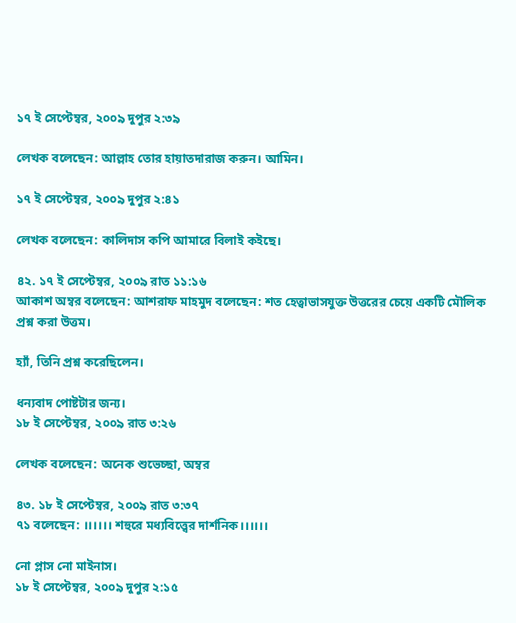১৭ ই সেপ্টেম্বর, ২০০৯ দুপুর ২:৩৯

লেখক বলেছেন: আল্লাহ তোর হায়াতদারাজ করুন। আমিন।

১৭ ই সেপ্টেম্বর, ২০০৯ দুপুর ২:৪১

লেখক বলেছেন: কালিদাস কপি আমারে বিলাই কইছে।

৪২. ১৭ ই সেপ্টেম্বর, ২০০৯ রাত ১১:১৬
আকাশ অম্বর বলেছেন: আশরাফ মাহমুদ বলেছেন: শত হেত্বাভাসযুক্ত উত্তরের চেয়ে একটি মৌলিক প্রশ্ন করা উত্তম।

হ্যাঁ, তিনি প্রশ্ন করেছিলেন।

ধন্যবাদ পোষ্টটার জন্য।
১৮ ই সেপ্টেম্বর, ২০০৯ রাত ৩:২৬

লেখক বলেছেন: অনেক শুভেচ্ছা, অম্বর

৪৩. ১৮ ই সেপ্টেম্বর, ২০০৯ রাত ৩:৩৭
৭১ বলেছেন: ।।।।।। শহুরে মধ্যবিত্ত্বের দার্শনিক।।।।।।

নো প্লাস নো মাইনাস।
১৮ ই সেপ্টেম্বর, ২০০৯ দুপুর ২:১৫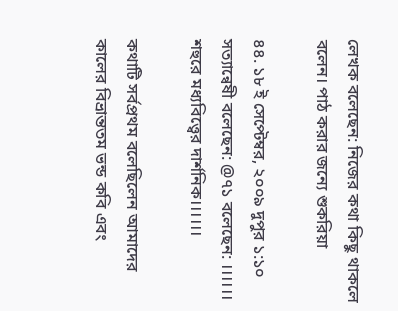লেখক বলেছেন: নিজের কথা কিছু থাকলে বলেন। পাঠ করার জন্যে শুকরিয়া

৪৪. ১৮ ই সেপ্টেম্বর, ২০০৯ দুপুর ১:১০
সত্যান্বেষী বলেছেন: @৭১ বলেছেন: ।।।।।। শহুরে মধ্যবিত্ত্বের দার্শনিক।।।।।।

কথাটি সর্বপ্রথম বলেছিলেন আমাদের কালের বিভ্রান্ততম ভন্ড কবি এবং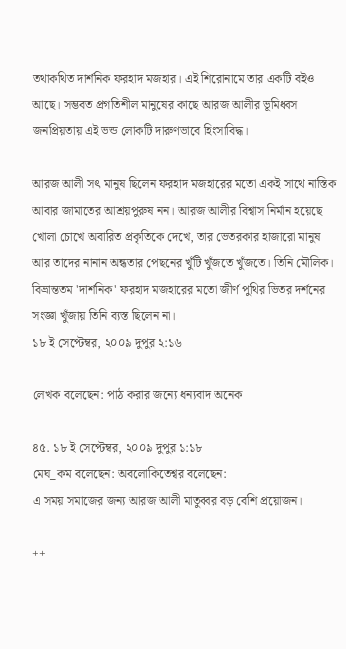তথাকথিত দার্শনিক ফরহাদ মজহার। এই শিরোনামে তার একটি বইও আছে। সম্ভবত প্রগতিশীল মানুষের কাছে আরজ আলীর ভূমিধ্বস জনপ্রিয়তায় এই ভন্ড লোকটি দারুণভাবে হিংসাবিদ্ধ।

আরজ আলী সৎ মানুষ ছিলেন ফরহাদ মজহারের মতো একই সাথে নাস্তিক আবার জামাতের আশ্রয়পুরুষ নন। আরজ আলীর বিশ্বাস নির্মান হয়েছে খোলা চোখে অবারিত প্রকৃতিকে দেখে, তার ভেতরকার হাজারো মানুষ আর তাদের নানান অন্ধতার পেছনের খুঁটি খুঁজতে খুঁজতে। তিনি মৌলিক। বিভ্রান্ততম 'দার্শনিক' ফরহাদ মজহারের মতো জীর্ণ পুথির ভিতর দর্শনের সংজ্ঞা খুঁজায় তিনি ব্যস্ত ছিলেন না।
১৮ ই সেপ্টেম্বর, ২০০৯ দুপুর ২:১৬

লেখক বলেছেন: পাঠ করার জন্যে ধন্যবাদ অনেক

৪৫. ১৮ ই সেপ্টেম্বর, ২০০৯ দুপুর ১:১৮
মেঘ_কম বলেছেন: অবলোকিতেশ্বর বলেছেন:
এ সময় সমাজের জন্য আরজ আলী মাতুব্বর বড় বেশি প্রয়োজন।

++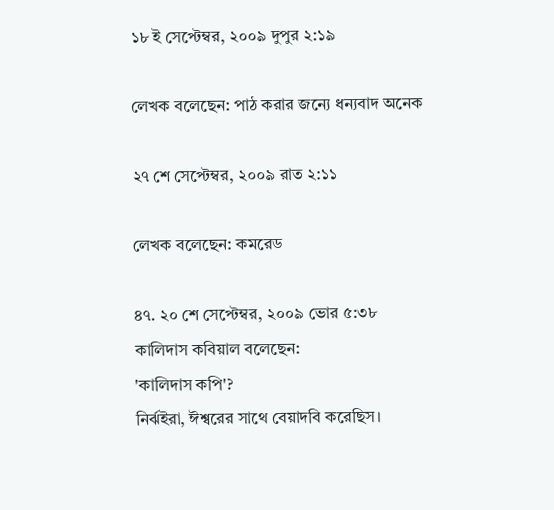১৮ ই সেপ্টেম্বর, ২০০৯ দুপুর ২:১৯

লেখক বলেছেন: পাঠ করার জন্যে ধন্যবাদ অনেক

২৭ শে সেপ্টেম্বর, ২০০৯ রাত ২:১১

লেখক বলেছেন: কমরেড

৪৭. ২০ শে সেপ্টেম্বর, ২০০৯ ভোর ৫:৩৮
কালিদাস কবিয়াল বলেছেন:
'কালিদাস কপি'?
নির্ঝইরা, ঈশ্বরের সাথে বেয়াদবি করেছিস।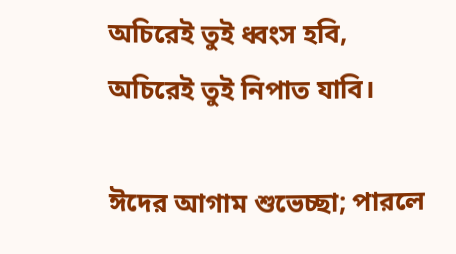অচিরেই তুই ধ্বংস হবি, অচিরেই তুই নিপাত যাবি।

ঈদের আগাম শুভেচ্ছা; পারলে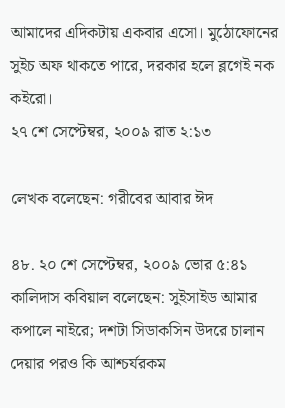আমাদের এদিকটায় একবার এসো। মুঠোফোনের সুইচ অফ থাকতে পারে, দরকার হলে ব্লগেই নক কইরো।
২৭ শে সেপ্টেম্বর, ২০০৯ রাত ২:১৩

লেখক বলেছেন: গরীবের আবার ঈদ

৪৮. ২০ শে সেপ্টেম্বর, ২০০৯ ভোর ৫:৪১
কালিদাস কবিয়াল বলেছেন: সুইসাইড আমার কপালে নাইরে; দশটা সিডাকসিন উদরে চালান দেয়ার পরও কি আশ্চর্যরকম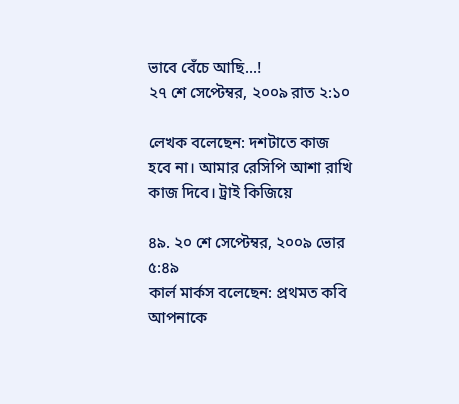ভাবে বেঁচে আছি...!
২৭ শে সেপ্টেম্বর, ২০০৯ রাত ২:১০

লেখক বলেছেন: দশটাতে কাজ হবে না। আমার রেসিপি আশা রাখি কাজ দিবে। ট্রাই কিজিয়ে

৪৯. ২০ শে সেপ্টেম্বর, ২০০৯ ভোর ৫:৪৯
কার্ল মার্কস বলেছেন: প্রথমত কবি আপনাকে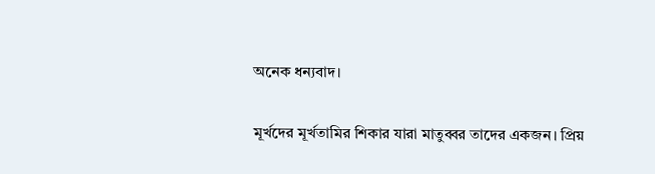অনেক ধন্যবাদ।

মূর্খদের মূর্খতামির শিকার যারা মাতুব্বর তাদের একজন। প্রিয়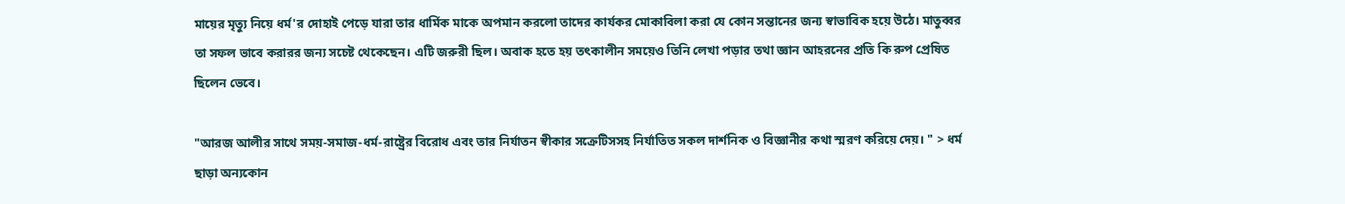মায়ের মৃত্যু নিয়ে ধর্ম'র দোহাই পেড়ে যারা তার ধার্মিক মাকে অপমান করলো তাদের কার্যকর মোকাবিলা করা যে কোন সন্তানের জন্য স্বাভাবিক হয়ে উঠে। মাতুব্বর তা সফল ভাবে করারর জন্য সচেষ্ট থেকেছেন। এটি জরুরী ছিল। অবাক হতে হয় তৎকালীন সময়েও তিনি লেখা পড়ার তথা জ্ঞান আহরনের প্রতি কি রুপ প্রেষিত ছিলেন ভেবে।

"আরজ আলীর সাথে সময়-সমাজ-ধর্ম-রাষ্ট্রের বিরোধ এবং তার নির্যাতন স্বীকার সক্রেটিসসহ নির্যাতিত সকল দার্শনিক ও বিজ্ঞানীর কথা স্মরণ করিয়ে দেয়। " > ধর্ম ছাড়া অন্যকোন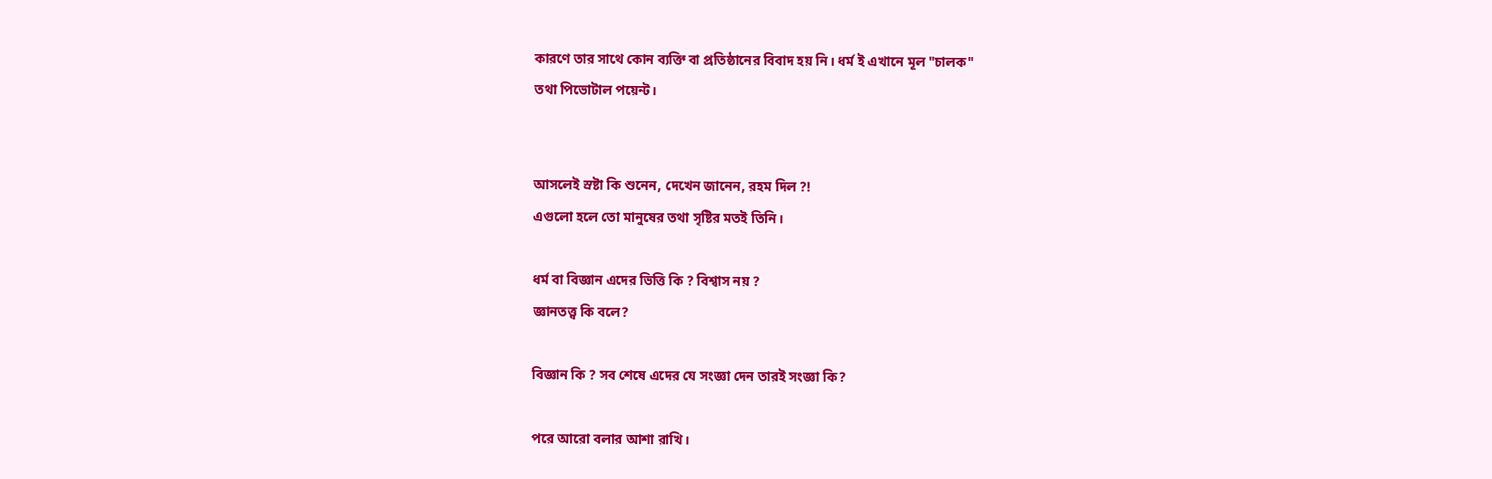কারণে তার সাথে কোন ব্যক্তি বা প্রতিষ্ঠানের বিবাদ হয় নি। ধর্ম ই এখানে মূল "চালক"
তথা পিভোটাল পয়েন্ট।


আসলেই স্রষ্টা কি শুনেন, দেখেন জানেন, রহম দিল ?!
এগুলো হলে তো মানুষের তথা সৃষ্টির মতই তিনি।

ধর্ম বা বিজ্ঞান এদের ভিত্তি কি ? বিশ্বাস নয় ?
জ্ঞানতত্ত্ব কি বলে?

বিজ্ঞান কি ? সব শেষে এদের যে সংজ্ঞা দেন তারই সংজ্ঞা কি?

পরে আরো বলার আশা রাখি।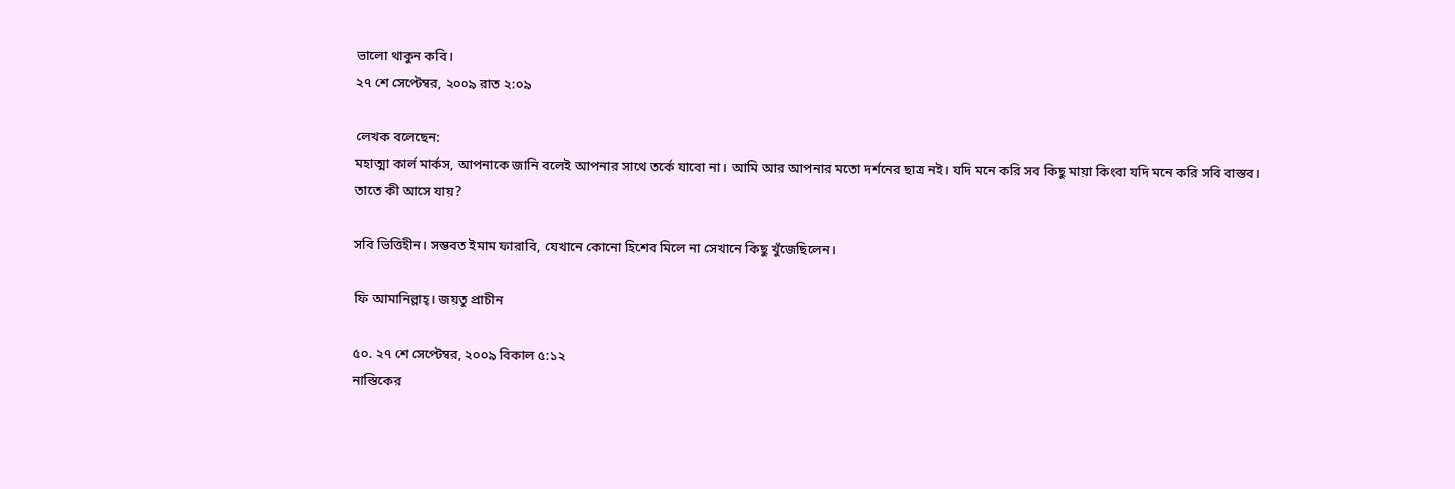ভালো থাকুন কবি।
২৭ শে সেপ্টেম্বর, ২০০৯ রাত ২:০৯

লেখক বলেছেন:
মহাত্মা কার্ল মার্কস, আপনাকে জানি বলেই আপনার সাথে তর্কে যাবো না। আমি আর আপনার মতো দর্শনের ছাত্র নই। যদি মনে করি সব কিছু মায়া কিংবা যদি মনে করি সবি বাস্তব। তাতে কী আসে যায়?

সবি ভিত্তিহীন। সম্ভবত ইমাম ফারাবি, যেখানে কোনো হিশেব মিলে না সেখানে কিছু খুঁজেছিলেন।

ফি আমানিল্লাহ্। জয়তু প্রাচীন

৫০. ২৭ শে সেপ্টেম্বর, ২০০৯ বিকাল ৫:১২
নাস্তিকের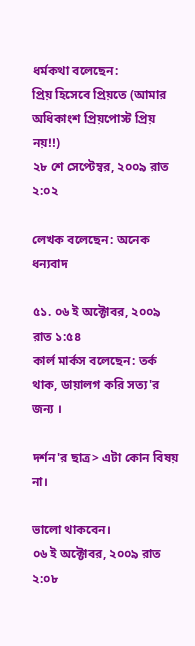ধর্মকথা বলেছেন:
প্রিয় হিসেবে প্রিয়তে (আমার অধিকাংশ প্রিয়পোস্ট প্রিয় নয়!!)
২৮ শে সেপ্টেম্বর, ২০০৯ রাত ২:০২

লেখক বলেছেন: অনেক ধন্যবাদ

৫১. ০৬ ই অক্টোবর, ২০০৯ রাত ১:৫৪
কার্ল মার্কস বলেছেন: তর্ক থাক, ডায়ালগ করি সত্য'র জন্য ।

দর্শন'র ছাত্র> এটা কোন বিষয় না।

ভালো থাকবেন।
০৬ ই অক্টোবর, ২০০৯ রাত ২:০৮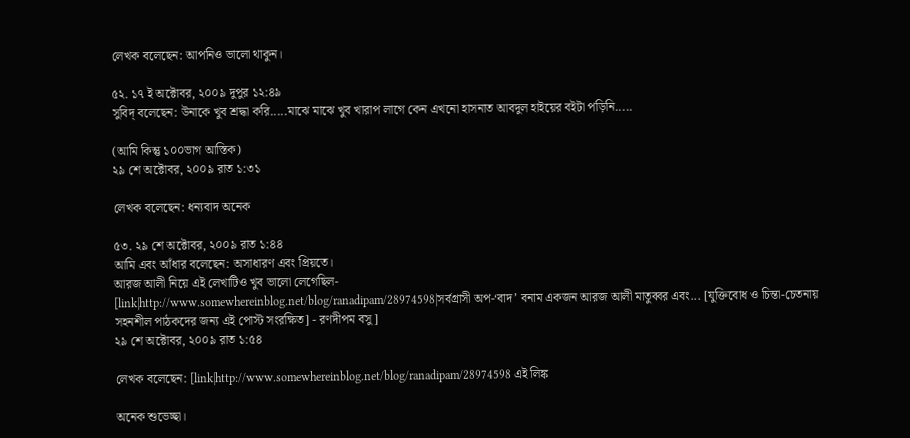লেখক বলেছেন: আপনিও ভালো থাকুন।

৫২. ১৭ ই অক্টোবর, ২০০৯ দুপুর ১২:৪৯
সুবিদ্ বলেছেন: উনাকে খুব শ্রদ্ধা করি.....মাঝে মাঝে খুব খারাপ লাগে কেন এখনো হাসনাত আবদুল হাইয়ের বইটা পড়িনি.....

(আমি কিন্তু ১০০ভাগ আস্তিক)
২৯ শে অক্টোবর, ২০০৯ রাত ১:৩১

লেখক বলেছেন: ধন্যবাদ অনেক

৫৩. ২৯ শে অক্টোবর, ২০০৯ রাত ১:৪৪
আমি এবং আঁধার বলেছেন: অসাধারণ এবং প্রিয়তে।
আরজ আলী নিয়ে এই লেখাটিও খুব ভালো লেগেছিল-
[link|http://www.somewhereinblog.net/blog/ranadipam/28974598|সর্বগ্রাসী অপ-‘বাদ’ বনাম একজন আরজ আলী মাতুব্বর এবং... [যুক্তিবোধ ও চিন্তা-চেতনায় সহনশীল পাঠকদের জন্য এই পোস্ট সংরক্ষিত] - রণদীপম বসু]
২৯ শে অক্টোবর, ২০০৯ রাত ১:৫৪

লেখক বলেছেন: [link|http://www.somewhereinblog.net/blog/ranadipam/28974598 এই লিঙ্ক

অনেক শুভেচ্ছা।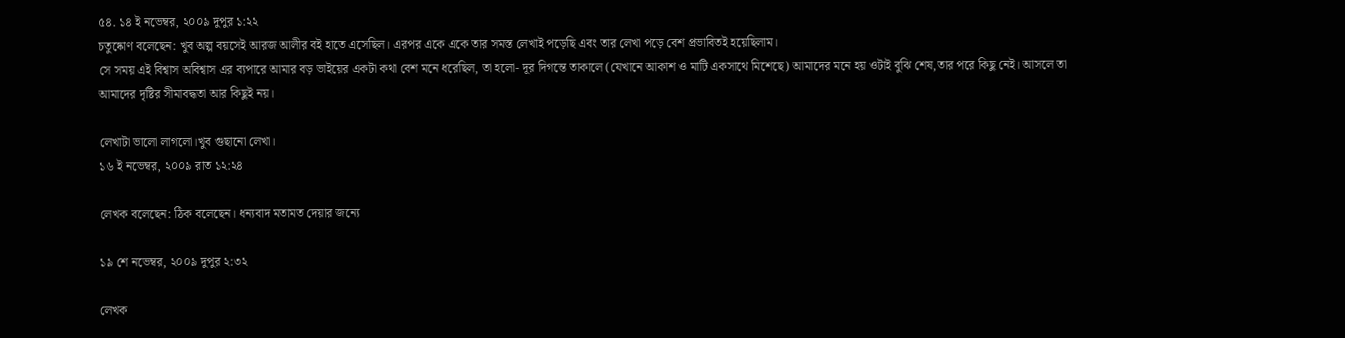৫৪. ১৪ ই নভেম্বর, ২০০৯ দুপুর ১:২২
চতুষ্কোণ বলেছেন: খুব অল্প বয়সেই আরজ আলীর বই হাতে এসেছিল। এরপর একে একে তার সমস্ত লেখাই পড়েছি এবং তার লেখা পড়ে বেশ প্রভাবিতই হয়েছিলাম।
সে সময় এই বিশ্বাস অবিশ্বাস এর ব্যপারে আমার বড় ভাইয়ের একটা কথা বেশ মনে ধরেছিল, তা হলো- দূর দিগন্তে তাকালে (যেখানে আকাশ ও মাটি একসাথে মিশেছে) আমাদের মনে হয় ওটাই বুঝি শেষ,তার পরে কিছু নেই। আসলে তা আমাদের দৃষ্টির সীমাবদ্ধতা আর কিছুই নয়।

লেখাটা ভালো লাগলো।খুব গুছানো লেখা।
১৬ ই নভেম্বর, ২০০৯ রাত ১২:২৪

লেখক বলেছেন: ঠিক বলেছেন। ধন্যবাদ মতামত দেয়ার জন্যে

১৯ শে নভেম্বর, ২০০৯ দুপুর ২:৩২

লেখক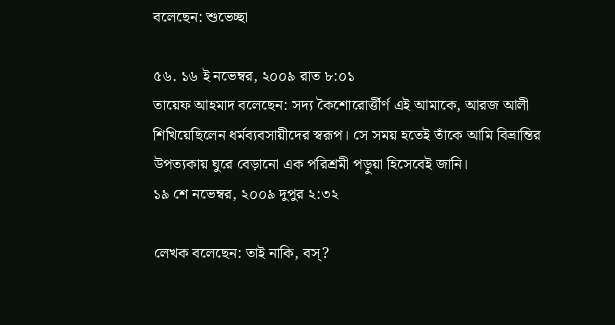বলেছেন: শুভেচ্ছা

৫৬. ১৬ ই নভেম্বর, ২০০৯ রাত ৮:০১
তায়েফ আহমাদ বলেছেন: সদ্য কৈশোরোর্ত্তীর্ণ এই আমাকে, আরজ আলী শিখিয়েছিলেন ধর্মব্যবসায়ীদের স্বরূপ। সে সময় হতেই তাঁকে আমি বিভ্রান্তির উপত্যকায় ঘুরে বেড়ানো এক পরিশ্রমী পড়ুয়া হিসেবেই জানি।
১৯ শে নভেম্বর, ২০০৯ দুপুর ২:৩২

লেখক বলেছেন: তাই নাকি, বস্?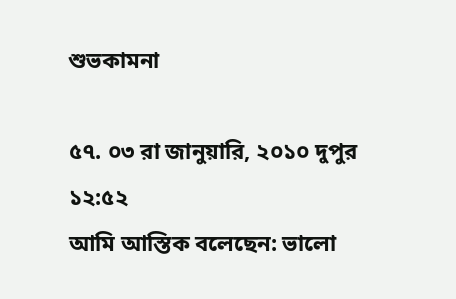শুভকামনা

৫৭. ০৩ রা জানুয়ারি, ২০১০ দুপুর ১২:৫২
আমি আস্তিক বলেছেন: ভালো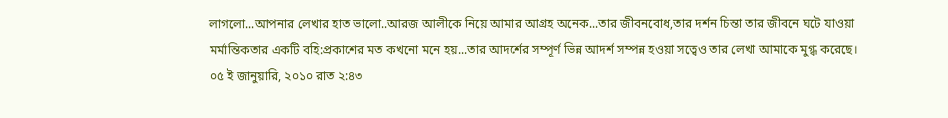লাগলো...আপনার লেখার হাত ভালো..আরজ আলীকে নিয়ে আমার আগ্রহ অনেক...তার জীবনবোধ,তার দর্শন চিন্তা তার জীবনে ঘটে যাওয়া মর্মান্তিকতার একটি বহি:প্রকাশের মত কখনো মনে হয়...তার আদর্শের সম্পূর্ণ ভিন্ন আদর্শ সম্পন্ন হওয়া সত্বেও তার লেখা আমাকে মুগ্ধ করেছে।
০৫ ই জানুয়ারি, ২০১০ রাত ২:৪৩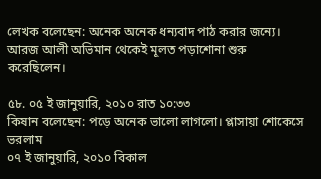লেখক বলেছেন: অনেক অনেক ধন্যবাদ পাঠ করার জন্যে। আরজ আলী অভিমান থেকেই মূলত পড়াশোনা শুরু করেছিলেন।

৫৮. ০৫ ই জানুয়ারি, ২০১০ রাত ১০:৩৩
কিষান বলেছেন: পড়ে অনেক ভালো লাগলো। প্লাসায়া শোকেসে ভরলাম
০৭ ই জানুয়ারি, ২০১০ বিকাল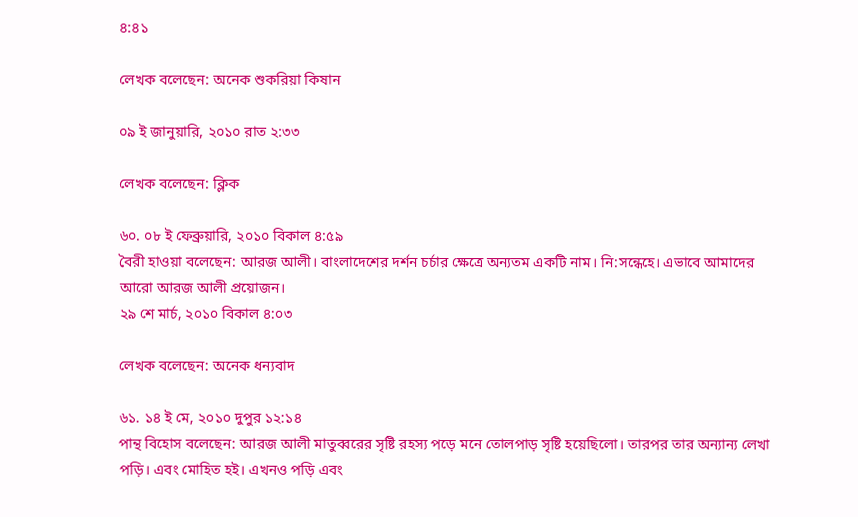৪:৪১

লেখক বলেছেন: অনেক শুকরিয়া কিষান

০৯ ই জানুয়ারি, ২০১০ রাত ২:৩৩

লেখক বলেছেন: ক্লিক

৬০. ০৮ ই ফেব্রুয়ারি, ২০১০ বিকাল ৪:৫৯
বৈরী হাওয়া বলেছেন: আরজ আলী। বাংলাদেশের দর্শন চর্চার ক্ষেত্রে অন্যতম একটি নাম। নি:সন্ধেহে। এভাবে আমাদের আরো আরজ আলী প্রয়োজন।
২৯ শে মার্চ, ২০১০ বিকাল ৪:০৩

লেখক বলেছেন: অনেক ধন্যবাদ

৬১. ১৪ ই মে, ২০১০ দুপুর ১২:১৪
পান্থ বিহোস বলেছেন: আরজ আলী মাতুব্বরের সৃষ্টি রহস্য পড়ে মনে তোলপাড় সৃষ্টি হয়েছিলো। তারপর তার অন্যান্য লেখা পড়ি। এবং মোহিত হই। এখনও পড়ি এবং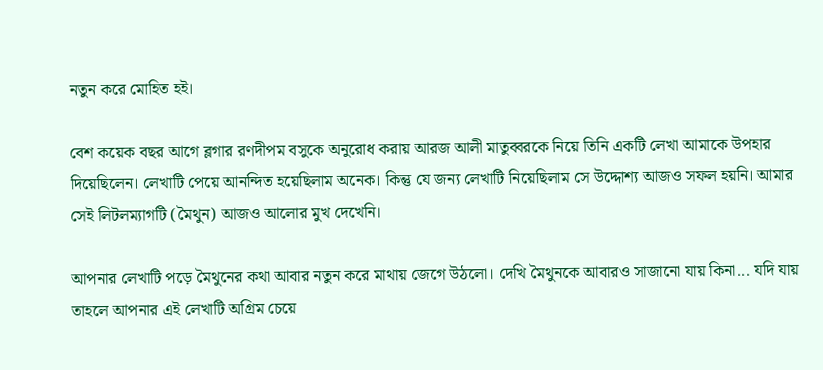নতুন করে মোহিত হই।

বেশ কয়েক বছর আগে ব্লগার রণদীপম বসুকে অনুরোধ করায় আরজ আলী মাতুব্বরকে নিয়ে তিনি একটি লেখা আমাকে উপহার দিয়েছিলেন। লেখাটি পেয়ে আনন্দিত হয়েছিলাম অনেক। কিন্তু যে জন্য লেখাটি নিয়েছিলাম সে উদ্দোশ্য আজও সফল হয়নি। আমার সেই লিটলম্যাগটি (মৈথুন) আজও আলোর মুখ দেখেনি।

আপনার লেখাটি পড়ে মৈথুনের কথা আবার নতুন করে মাথায় জেগে উঠলো। দেখি মৈথুনকে আবারও সাজানো যায় কিনা... যদি যায় তাহলে আপনার এই লেখাটি অগ্রিম চেয়ে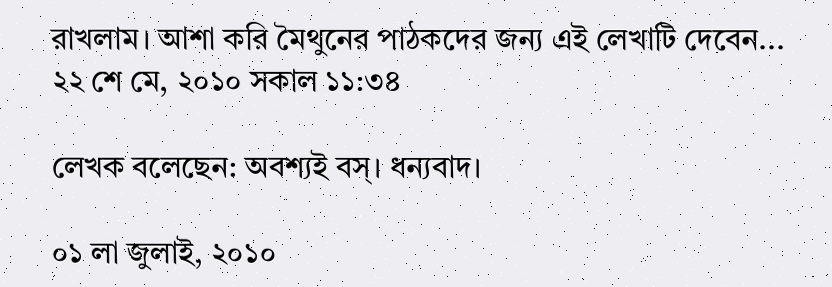রাখলাম। আশা করি মৈথুনের পাঠকদের জন্য এই লেখাটি দেবেন...
২২ শে মে, ২০১০ সকাল ১১:৩৪

লেখক বলেছেন: অবশ্যই বস্। ধন্যবাদ।

০১ লা জুলাই, ২০১০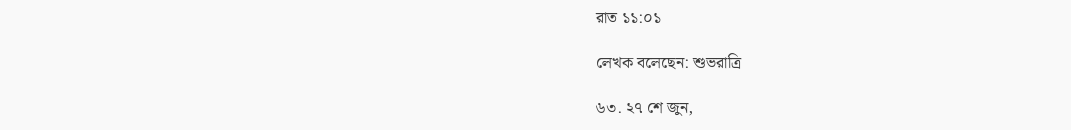রাত ১১:০১

লেখক বলেছেন: শুভরাত্রি

৬৩. ২৭ শে জুন,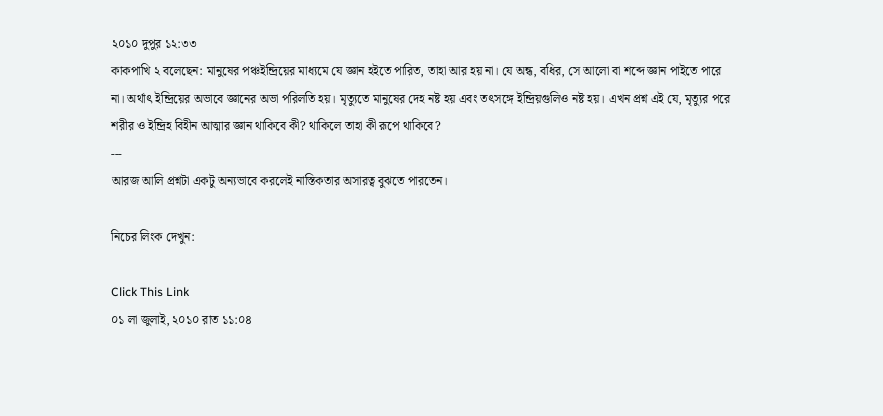২০১০ দুপুর ১২:৩৩
কাকপাখি ২ বলেছেন: মানুষের পঞ্চইন্দ্রিয়ের মাধ্যমে যে জ্ঞান হইতে পারিত, তাহা আর হয় না। যে অন্ধ, বধির, সে আলো বা শব্দে জ্ঞান পাইতে পারে না। অর্থাৎ ইন্দ্রিয়ের অভাবে জ্ঞানের অভা পরিলতি হয়। মৃত্যুতে মানুষের দেহ নষ্ট হয় এবং তৎসঙ্গে ইন্দ্রিয়গুলিও নষ্ট হয়। এখন প্রশ্ন এই যে, মৃত্যুর পরে শরীর ও ইন্দ্রিহ বিহীন আত্মার জ্ঞান থাকিবে কী? থাকিলে তাহা কী রূপে থাকিবে?
---
আরজ আলি প্রশ্নটা একটু অন্যভাবে করলেই নাস্তিকতার অসারত্ব বুঝতে পারতেন।

নিচের লিংক দেখুন:

Click This Link
০১ লা জুলাই, ২০১০ রাত ১১:০৪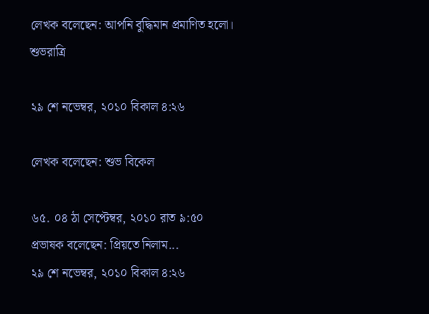লেখক বলেছেন: আপনি বুদ্ধিমান প্রমাণিত হলো।
শুভরাত্রি

২৯ শে নভেম্বর, ২০১০ বিকাল ৪:২৬

লেখক বলেছেন: শুভ বিকেল

৬৫. ০৪ ঠা সেপ্টেম্বর, ২০১০ রাত ৯:৫০
প্রভাষক বলেছেন: প্রিয়তে নিলাম...
২৯ শে নভেম্বর, ২০১০ বিকাল ৪:২৬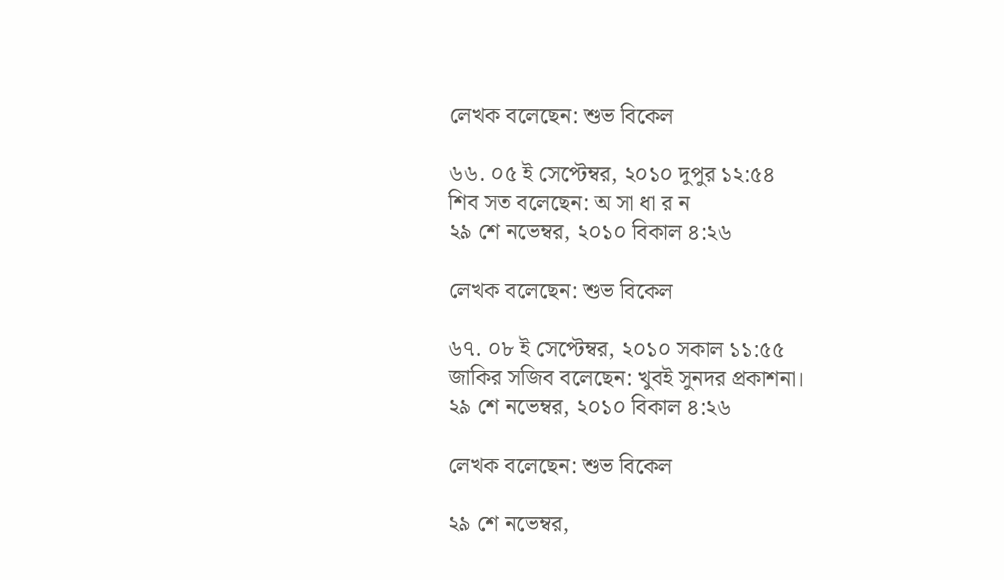লেখক বলেছেন: শুভ বিকেল

৬৬. ০৫ ই সেপ্টেম্বর, ২০১০ দুপুর ১২:৫৪
শিব সত বলেছেন: অ সা ধা র ন
২৯ শে নভেম্বর, ২০১০ বিকাল ৪:২৬

লেখক বলেছেন: শুভ বিকেল

৬৭. ০৮ ই সেপ্টেম্বর, ২০১০ সকাল ১১:৫৫
জাকির সজিব বলেছেন: খুবই সুনদর প্রকাশনা।
২৯ শে নভেম্বর, ২০১০ বিকাল ৪:২৬

লেখক বলেছেন: শুভ বিকেল

২৯ শে নভেম্বর,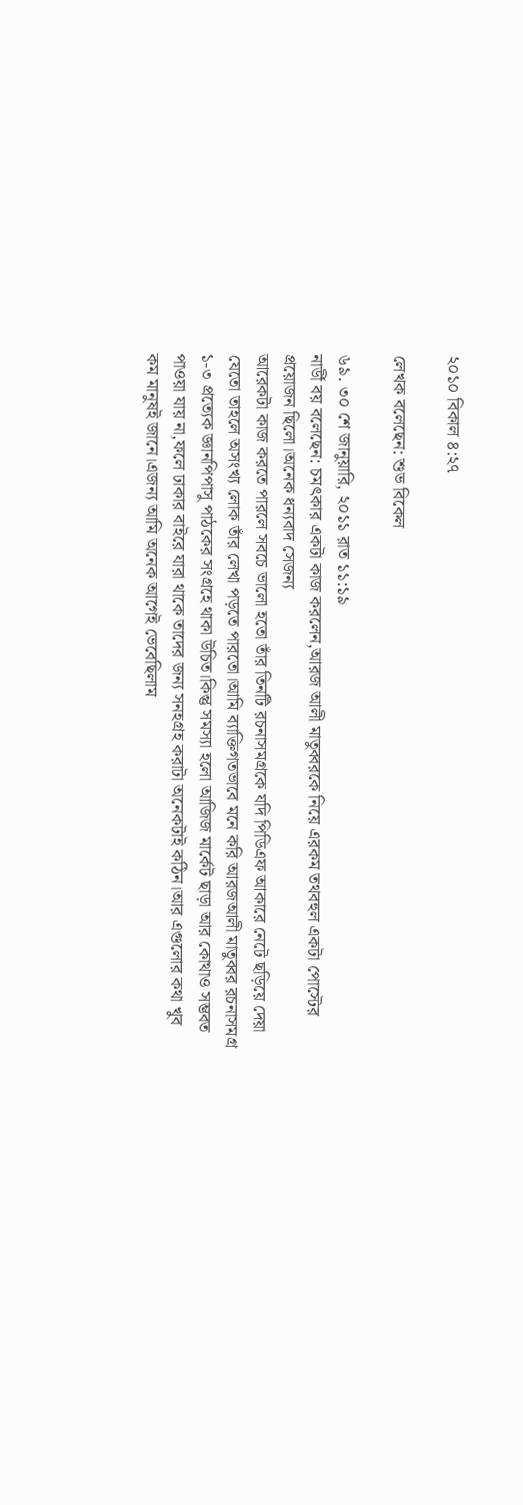২০১০ বিকাল ৪:২৭

লেখক বলেছেন: শুভ বিকেল

৬৯. ৩০ শে জানুয়ারি, ২০১১ রাত ১১:১৯
নার্ডী বয় বলেছেন: চমৎকার একটা কাজ করলেন,আরজ আলী মাতুব্বরকে নিয়ে এরকম তথবহুল একটা পোস্টের প্রয়োজন ছিলো।অনেক ধন্যবাদ সেজন্য
আরেকটা কাজ করতে পারলে সবচে ভালো হতো তাঁর তিনটি রচনাসমগ্রকে যদি পিডিএফ আকারে নেটে ছড়িয়ে দেয়া যেতো তাহলে অসংখ্য লোক তাঁর লেখা পড়তে পারতো।আমি ব্যাক্তিগতভাবে মনে করি আরজআলী মাতুব্বর রচনাসমগ্র ১-৩ প্রত্যেক জ্ঞানপিপাসু পাঠকের সংগ্রহে থাকা উচিত।কিন্তু সমস্যা হলো আজিজ মার্কেট ছাড়া আর কোথাও সম্ভবত পাওয়া যায় না,ফলে ঢাকার বাইরে যারা থাকে তাদের জন্য সনহগ্রহ করাটা অনেকটাই কঠিন।আর এগুলোর কথা খুব কম মানুষই জানে।এজন্য আমি অনেক আগেই ভেবেছিলাম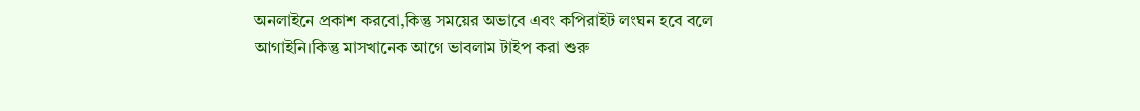অনলাইনে প্রকাশ করবো,কিন্তু সময়ের অভাবে এবং কপিরাইট লংঘন হবে বলে আগাইনি।কিন্তু মাসখানেক আগে ভাবলাম টাইপ করা শুরু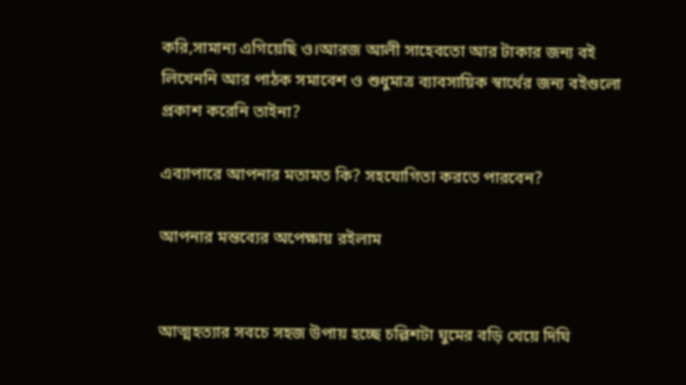করি,সামান্য এগিয়েছি ও।আরজ আলী সাহেবতো আর টাকার জন্য বই লিখেননি আর পাঠক সমাবেশ ও শুধুমাত্র ব্যাবসায়িক স্বার্থের জন্য বইগুলো প্রকাশ করেনি তাইনা?

এব্যাপারে আপনার মতামত কি? সহযোগিতা করতে পারবেন?

আপনার মন্তব্যের অপেক্ষায় রইলাম


আত্মহত্যার সবচে সহজ উপায় হচ্ছে চল্লিশটা ঘুমের বড়ি খেয়ে দিঘি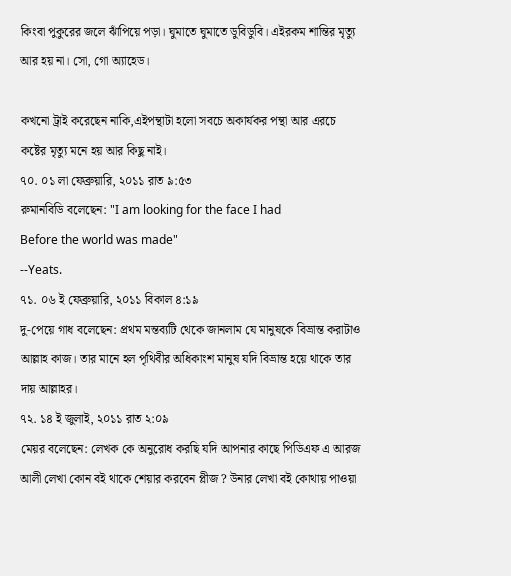কিংবা পুকুরের জলে ঝাঁপিয়ে পড়া। ঘুমাতে ঘুমাতে ডুবিডুবি। এইরকম শান্তির মৃত্যু আর হয় না। সো, গো অ্যাহেড।

কখনো ট্রাই করেছেন নাকি,এইপন্থাটা হলো সবচে অকার্যকর পন্থা আর এরচে কষ্টের মৃত্যু মনে হয় আর কিছু নাই।
৭০. ০১ লা ফেব্রুয়ারি, ২০১১ রাত ৯:৫৩
রুমানবিডি বলেছেন: "I am looking for the face I had
Before the world was made"
--Yeats.
৭১. ০৬ ই ফেব্রুয়ারি, ২০১১ বিকাল ৪:১৯
দু-পেয়ে গাধ বলেছেন: প্রথম মন্তব্যটি থেকে জানলাম যে মানুষকে বিভ্রান্ত করাটাও আল্লাহ কাজ। তার মানে হল পৃথিবীর অধিকাংশ মানুষ যদি বিভ্রান্ত হয়ে থাকে তার দায় আল্লাহর।
৭২. ১৪ ই জুলাই, ২০১১ রাত ২:০৯
মেয়র বলেছেন: লেখক কে অনুরোধ করছি যদি আপনার কাছে পিডিএফ এ আরজ আলী লেখা কোন বই থাকে শেয়ার করবেন প্লীজ ? উনার লেখা বই কোথায় পাওয়া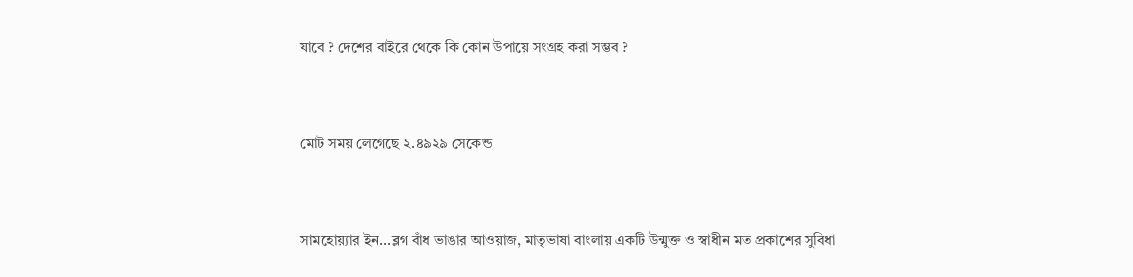যাবে ? দেশের বাইরে থেকে কি কোন উপায়ে সংগ্রহ করা সম্ভব ?



মোট সময় লেগেছে ২.৪৯২৯ সেকেন্ড



সামহোয়‍্যার ইন...ব্লগ বাঁধ ভাঙার আওয়াজ, মাতৃভাষা বাংলায় একটি উন্মুক্ত ও স্বাধীন মত প্রকাশের সুবিধা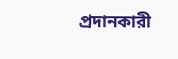প্রদানকারী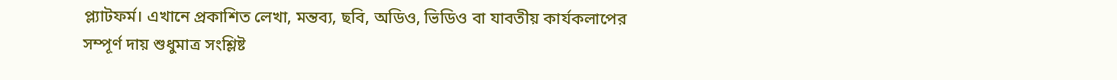প্ল্যাটফর্ম। এখানে প্রকাশিত লেখা, মন্তব‍্য, ছবি, অডিও, ভিডিও বা যাবতীয় কার্যকলাপের সম্পূর্ণ দায় শুধুমাত্র সংশ্লিষ্ট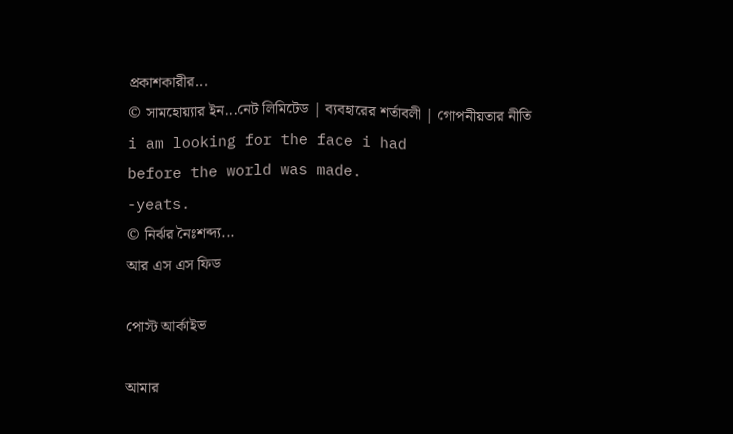প্রকাশকারীর...
© সামহোয়্যার ইন...নেট লিমিটেড | ব্যবহারের শর্তাবলী | গোপনীয়তার নীতি
i am looking for the face i had
before the world was made.
-yeats.
© নির্ঝর নৈঃশব্দ্য...
আর এস এস ফিড

পোস্ট আর্কাইভ

আমার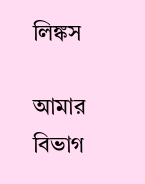লিঙ্কস

আমার বিভাগ